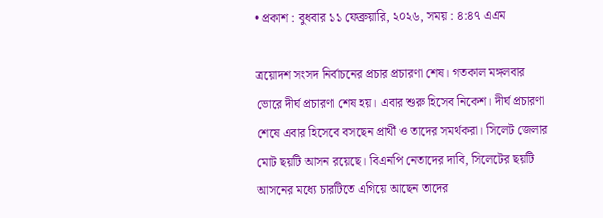• প্রকাশ : বুধবার ১১ ফেব্রুয়ারি, ২০২৬, সময় : ৪:৪৭ এএম

ত্রয়োদশ সংসদ নির্বাচনের প্রচার প্রচারণা শেষ। গতকাল মঙ্গলবার ভোরে দীর্ঘ প্রচারণা শেষ হয়। এবার শুরু হিসেব নিকেশ। দীর্ঘ প্রচারণা শেষে এবার হিসেবে বসছেন প্রার্থী ও তাদের সমর্থকরা। সিলেট জেলার মোট ছয়টি আসন রয়েছে। বিএনপি নেতাদের দাবি, সিলেটের ছয়টি আসনের মধ্যে চারটিতে এগিয়ে আছেন তাদের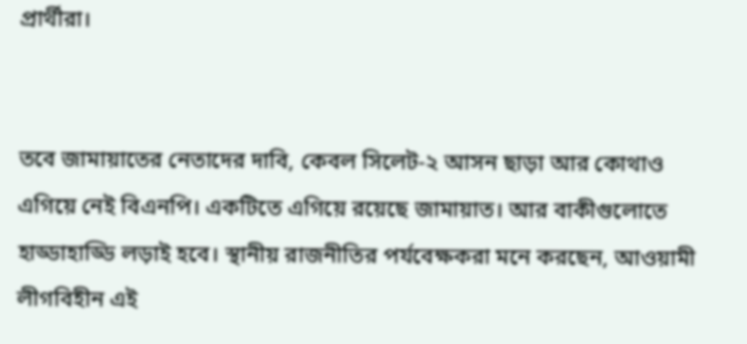প্রার্থীরা।


তবে জামায়াতের নেতাদের দাবি, কেবল সিলেট-২ আসন ছাড়া আর কোথাও এগিয়ে নেই বিএনপি। একটিতে এগিয়ে রয়েছে জামায়াত। আর বাকীগুলোতে হাড্ডাহাড্ডি লড়াই হবে। স্থানীয় রাজনীতির পর্যবেক্ষকরা মনে করছেন, আওয়ামী লীগবিহীন এই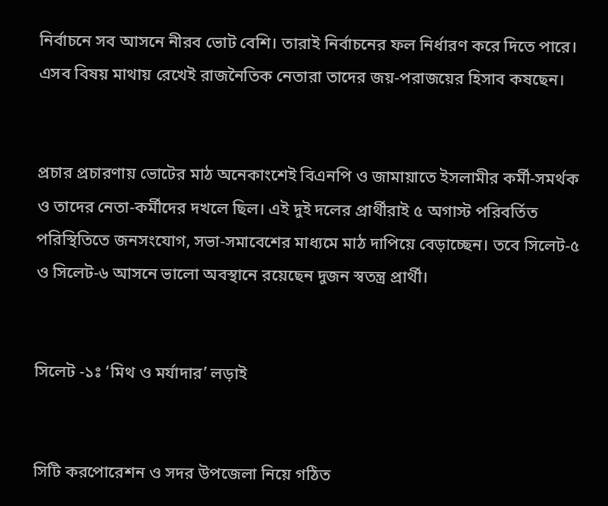নির্বাচনে সব আসনে নীরব ভোট বেশি। তারাই নির্বাচনের ফল নির্ধারণ করে দিতে পারে। এসব বিষয় মাথায় রেখেই রাজনৈতিক নেতারা তাদের জয়-পরাজয়ের হিসাব কষছেন।


প্রচার প্রচারণায় ভোটের মাঠ অনেকাংশেই বিএনপি ও জামায়াতে ইসলামীর কর্মী-সমর্থক ও তাদের নেতা-কর্মীদের দখলে ছিল। এই দুই দলের প্রার্থীরাই ৫ অগাস্ট পরিবর্তিত পরিস্থিতিতে জনসংযোগ, সভা-সমাবেশের মাধ্যমে মাঠ দাপিয়ে বেড়াচ্ছেন। তবে সিলেট-৫ ও সিলেট-৬ আসনে ভালো অবস্থানে রয়েছেন দুজন স্বতন্ত্র প্রার্থী।


সিলেট -১ঃ ‘মিথ ও মর্যাদার’ লড়াই


সিটি করপোরেশন ও সদর উপজেলা নিয়ে গঠিত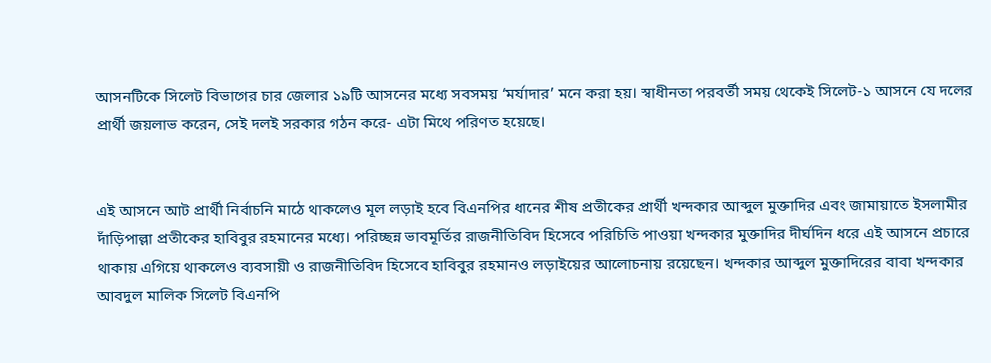আসনটিকে সিলেট বিভাগের চার জেলার ১৯টি আসনের মধ্যে সবসময় ‘মর্যাদার’ মনে করা হয়। স্বাধীনতা পরবর্তী সময় থেকেই সিলেট-১ আসনে যে দলের প্রার্থী জয়লাভ করেন, সেই দলই সরকার গঠন করে- এটা মিথে পরিণত হয়েছে।


এই আসনে আট প্রার্থী নির্বাচনি মাঠে থাকলেও মূল লড়াই হবে বিএনপির ধানের শীষ প্রতীকের প্রার্থী খন্দকার আব্দুল মুক্তাদির এবং জামায়াতে ইসলামীর দাঁড়িপাল্লা প্রতীকের হাবিবুর রহমানের মধ্যে। পরিচ্ছন্ন ভাবমূর্তির রাজনীতিবিদ হিসেবে পরিচিতি পাওয়া খন্দকার মুক্তাদির দীর্ঘদিন ধরে এই আসনে প্রচারে থাকায় এগিয়ে থাকলেও ব্যবসায়ী ও রাজনীতিবিদ হিসেবে হাবিবুর রহমানও লড়াইয়ের আলোচনায় রয়েছেন। খন্দকার আব্দুল মুক্তাদিরের বাবা খন্দকার আবদুল মালিক সিলেট বিএনপি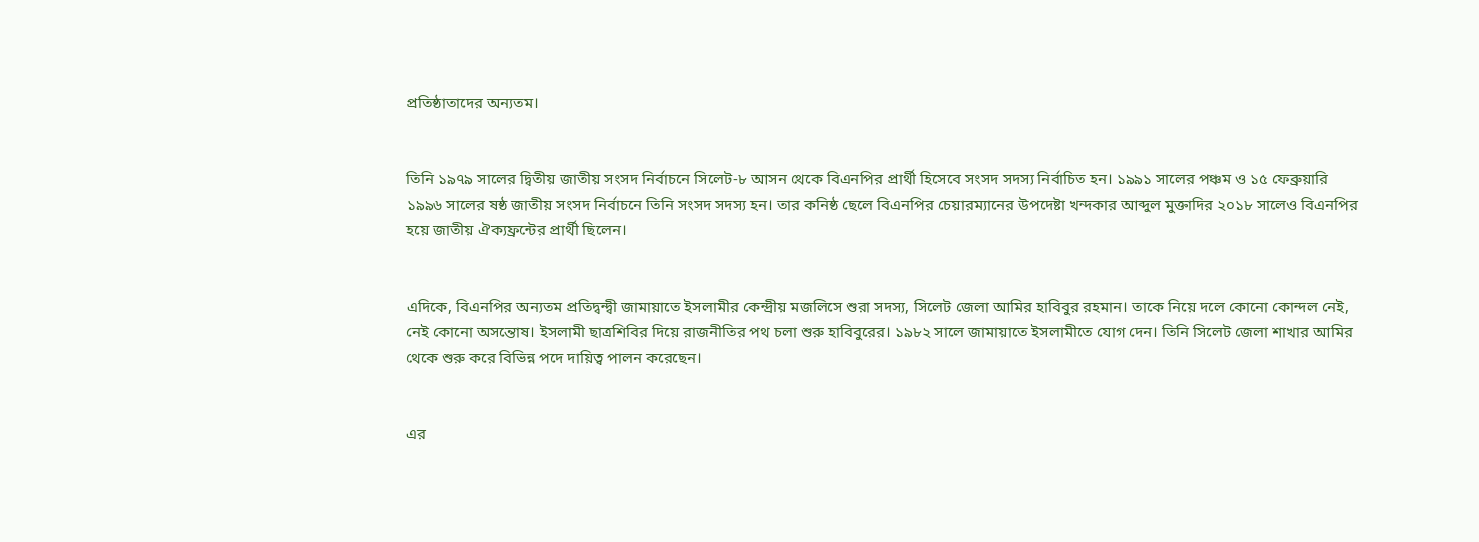প্রতিষ্ঠাতাদের অন্যতম।


তিনি ১৯৭৯ সালের দ্বিতীয় জাতীয় সংসদ নির্বাচনে সিলেট-৮ আসন থেকে বিএনপির প্রার্থী হিসেবে সংসদ সদস্য নির্বাচিত হন। ১৯৯১ সালের পঞ্চম ও ১৫ ফেব্রুয়ারি ১৯৯৬ সালের ষষ্ঠ জাতীয় সংসদ নির্বাচনে তিনি সংসদ সদস্য হন। তার কনিষ্ঠ ছেলে বিএনপির চেয়ারম্যানের উপদেষ্টা খন্দকার আব্দুল মুক্তাদির ২০১৮ সালেও বিএনপির হয়ে জাতীয় ঐক্যফ্রন্টের প্রার্থী ছিলেন।


এদিকে, বিএনপির অন্যতম প্রতিদ্বন্দ্বী জামায়াতে ইসলামীর কেন্দ্রীয় মজলিসে শুরা সদস্য, সিলেট জেলা আমির হাবিবুর রহমান। তাকে নিয়ে দলে কোনো কোন্দল নেই, নেই কোনো অসন্তোষ। ইসলামী ছাত্রশিবির দিয়ে রাজনীতির পথ চলা শুরু হাবিবুরের। ১৯৮২ সালে জামায়াতে ইসলামীতে যোগ দেন। তিনি সিলেট জেলা শাখার আমির থেকে শুরু করে বিভিন্ন পদে দায়িত্ব পালন করেছেন।


এর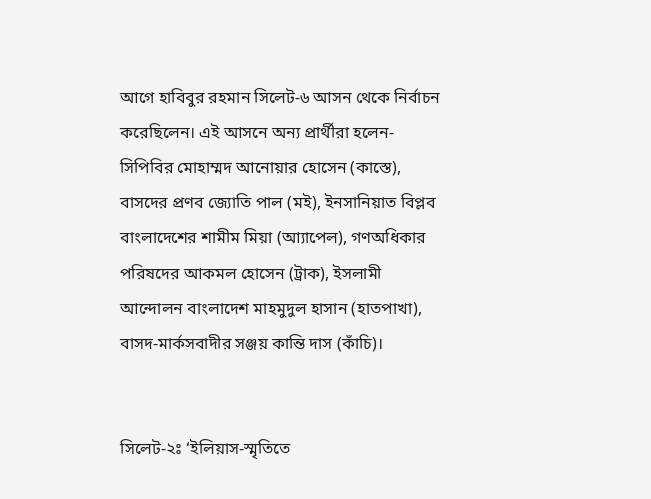আগে হাবিবুর রহমান সিলেট-৬ আসন থেকে নির্বাচন করেছিলেন। এই আসনে অন্য প্রার্থীরা হলেন- সিপিবির মোহাম্মদ আনোয়ার হোসেন (কাস্তে), বাসদের প্রণব জ্যোতি পাল (মই), ইনসানিয়াত বিপ্লব বাংলাদেশের শামীম মিয়া (আ্যাপেল), গণঅধিকার পরিষদের আকমল হোসেন (ট্রাক), ইসলামী আন্দোলন বাংলাদেশ মাহমুদুল হাসান (হাতপাখা), বাসদ-মার্কসবাদীর সঞ্জয় কান্তি দাস (কাঁচি)।


সিলেট-২ঃ ‘ইলিয়াস-স্মৃতিতে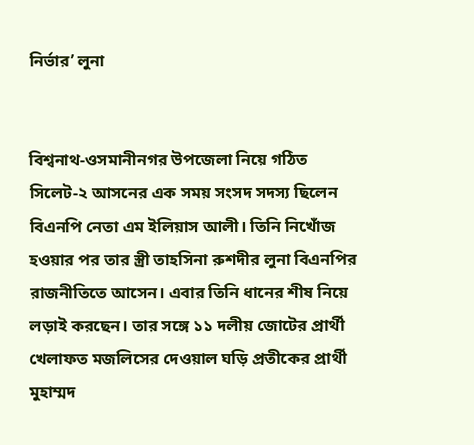নির্ভার’ লুনা


বিশ্বনাথ-ওসমানীনগর উপজেলা নিয়ে গঠিত সিলেট-২ আসনের এক সময় সংসদ সদস্য ছিলেন বিএনপি নেতা এম ইলিয়াস আলী। তিনি নিখোঁজ হওয়ার পর তার স্ত্রী তাহসিনা রুশদীর লুনা বিএনপির রাজনীতিতে আসেন। এবার তিনি ধানের শীষ নিয়ে লড়াই করছেন। তার সঙ্গে ১১ দলীয় জোটের প্রার্থী খেলাফত মজলিসের দেওয়াল ঘড়ি প্রতীকের প্রার্থী মুহাম্মদ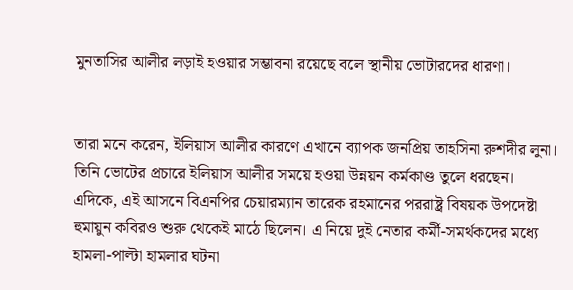মুনতাসির আলীর লড়াই হওয়ার সম্ভাবনা রয়েছে বলে স্থানীয় ভোটারদের ধারণা।


তারা মনে করেন, ইলিয়াস আলীর কারণে এখানে ব্যাপক জনপ্রিয় তাহসিনা রুশদীর লুনা। তিনি ভোটের প্রচারে ইলিয়াস আলীর সময়ে হওয়া উন্নয়ন কর্মকাণ্ড তুলে ধরছেন। এদিকে, এই আসনে বিএনপির চেয়ারম্যান তারেক রহমানের পররাষ্ট্র বিষয়ক উপদেষ্টা হুমায়ুন কবিরও শুরু থেকেই মাঠে ছিলেন। এ নিয়ে দুই নেতার কর্মী-সমর্থকদের মধ্যে হামলা-পাল্টা হামলার ঘটনা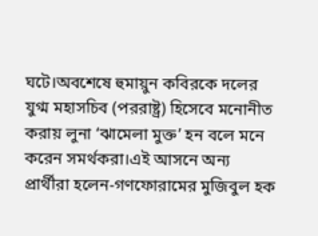ঘটে।অবশেষে হুমায়ুন কবিরকে দলের যুগ্ম মহাসচিব (পররাষ্ট্র) হিসেবে মনোনীত করায় লুনা ‘ঝামেলা মুক্ত’ হন বলে মনে করেন সমর্থকরা।এই আসনে অন্য প্রার্থীরা হলেন-গণফোরামের মুজিবুল হক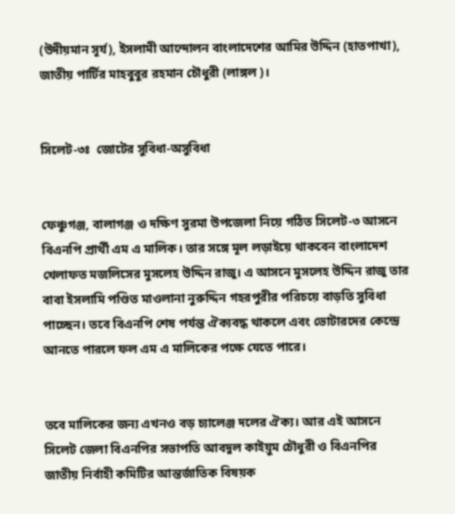(উদীয়মান সূর্য), ইসলামী আন্দোলন বাংলাদেশের আমির উদ্দিন (হাতপাখা), জাতীয় পার্টির মাহবুবুর রহমান চৌধুরী (লাঙ্গল)।


সিলেট-৩ঃ  জোটের সুবিধা-অসুবিধা


ফেঞ্চুগঞ্জ, বালাগঞ্জ ও দক্ষিণ সুরমা উপজেলা নিয়ে গঠিত সিলেট-৩ আসনে বিএনপি প্রার্থী এম এ মালিক। তার সঙ্গে মূল লড়াইয়ে থাকবেন বাংলাদেশ খেলাফত মজলিসের মুসলেহ উদ্দিন রাজু। এ আসনে মুসলেহ উদ্দিন রাজু তার বাবা ইসলামি পণ্ডিত মাওলানা নুরুদ্দিন গহরপুরীর পরিচয়ে বাড়তি সুবিধা পাচ্ছেন। তবে বিএনপি শেষ পর্যন্ত ঐক্যবদ্ধ থাকলে এবং ভোটারদের কেন্দ্রে আনতে পারলে ফল এম এ মালিকের পক্ষে যেতে পারে।


তবে মালিকের জন্য এখনও বড় চ্যালেঞ্জ দলের ঐক্য। আর এই আসনে সিলেট জেলা বিএনপির সভাপতি আবদুল কাইয়ুম চৌধুরী ও বিএনপির জাতীয় নির্বাহী কমিটির আন্তর্জাতিক বিষয়ক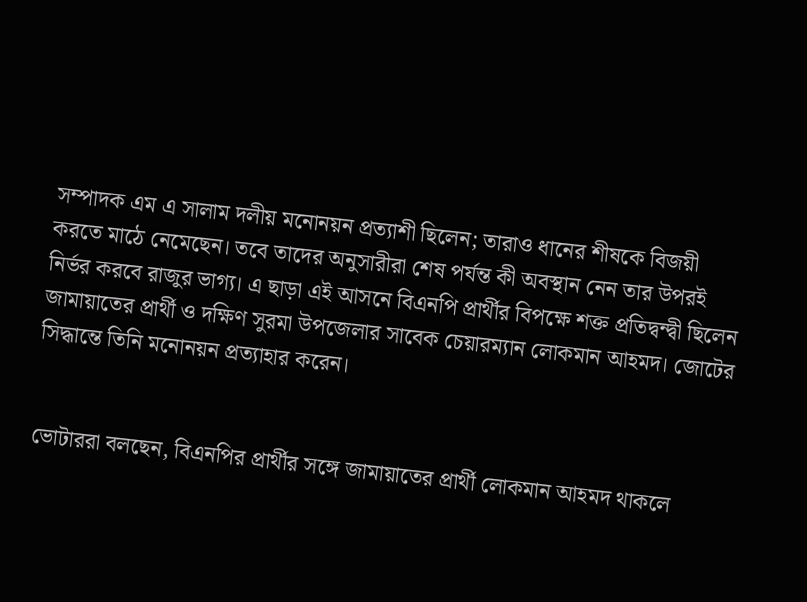সম্পাদক এম এ সালাম দলীয় মনোনয়ন প্রত্যাশী ছিলেন; তারাও ধানের শীষকে বিজয়ী করতে মাঠে নেমেছেন। তবে তাদের অনুসারীরা শেষ পর্যন্ত কী অবস্থান নেন তার উপরই নির্ভর করবে রাজুর ভাগ্য। এ ছাড়া এই আসনে বিএনপি প্রার্থীর বিপক্ষে শক্ত প্রতিদ্বন্দ্বী ছিলেন জামায়াতের প্রার্থী ও দক্ষিণ সুরমা উপজেলার সাবেক চেয়ারম্যান লোকমান আহমদ। জোটের সিদ্ধান্তে তিনি মনোনয়ন প্রত্যাহার করেন।


ভোটাররা বলছেন, বিএনপির প্রার্থীর সঙ্গে জামায়াতের প্রার্থী লোকমান আহমদ থাকলে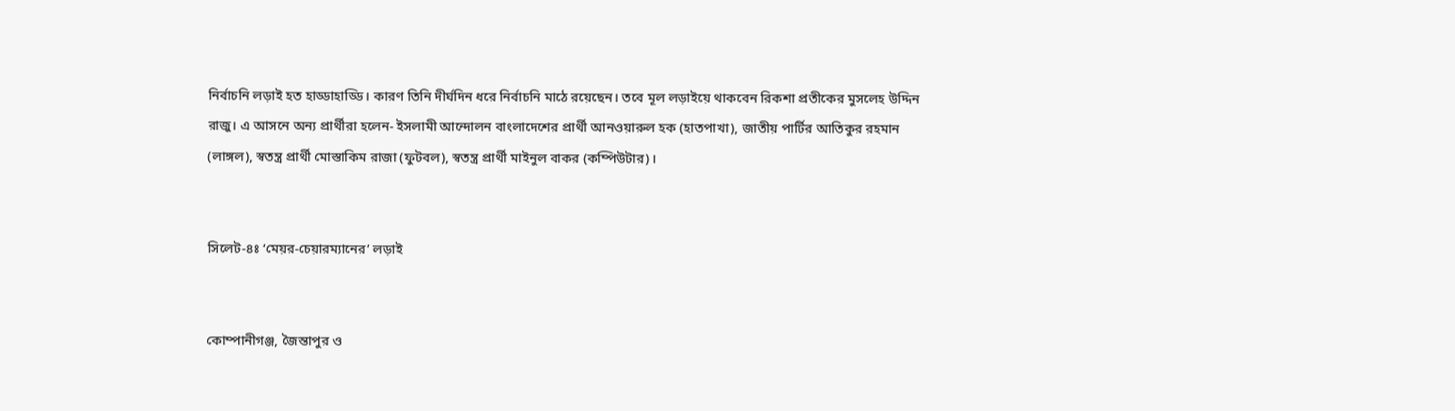নির্বাচনি লড়াই হত হাড্ডাহাড্ডি। কারণ তিনি দীর্ঘদিন ধরে নির্বাচনি মাঠে রয়েছেন। তবে মূল লড়াইয়ে থাকবেন রিকশা প্রতীকের মুসলেহ উদ্দিন রাজু। এ আসনে অন্য প্রার্থীরা হলেন- ইসলামী আন্দোলন বাংলাদেশের প্রার্থী আনওয়ারুল হক (হাতপাখা), জাতীয় পার্টির আতিকুর রহমান (লাঙ্গল), স্বতন্ত্র প্রার্থী মোস্তাকিম রাজা (ফুটবল), স্বতন্ত্র প্রার্থী মাইনুল বাকর (কম্পিউটার)।


সিলেট-৪ঃ ‘মেয়র-চেয়ারম্যানের’ লড়াই


কোম্পানীগঞ্জ, জৈন্তাপুর ও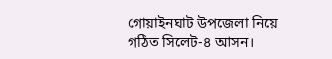গোয়াইনঘাট উপজেলা নিয়ে গঠিত সিলেট-৪ আসন।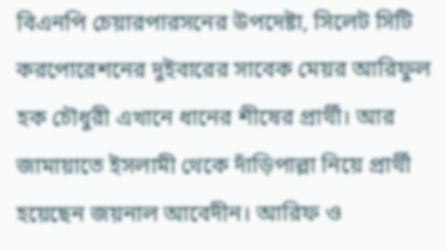বিএনপি চেয়ারপারসনের উপদেষ্টা, সিলেট সিটি করপোরেশনের দুইবারের সাবেক মেয়র আরিফুল হক চৌধুরী এখানে ধানের শীষের প্রার্থী। আর জামায়াতে ইসলামী থেকে দাঁড়িপাল্লা নিয়ে প্রার্থী হয়েছেন জয়নাল আবেদীন। আরিফ ও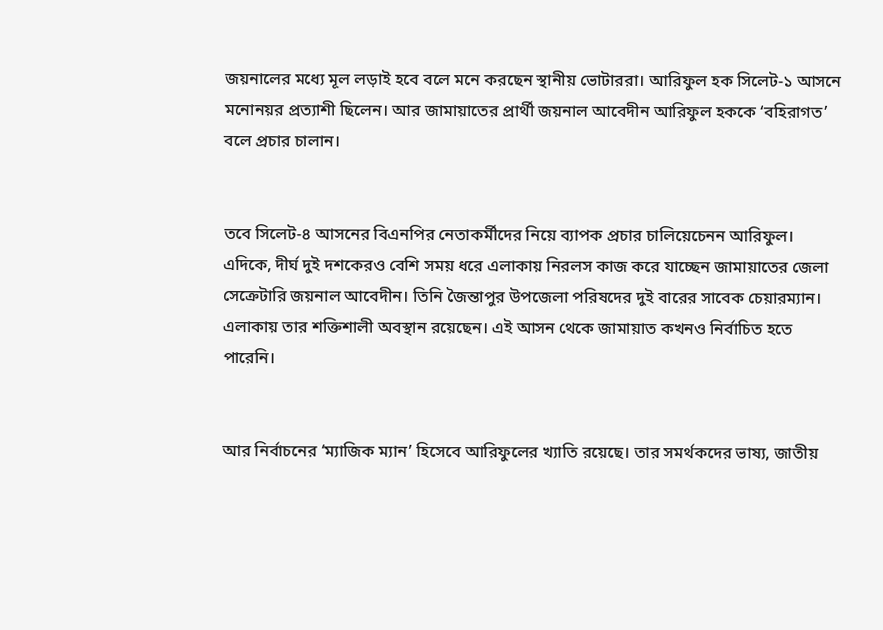জয়নালের মধ্যে মূল লড়াই হবে বলে মনে করছেন স্থানীয় ভোটাররা। আরিফুল হক সিলেট-১ আসনে মনোনয়র প্রত্যাশী ছিলেন। আর জামায়াতের প্রার্থী জয়নাল আবেদীন আরিফুল হককে ‘বহিরাগত’ বলে প্রচার চালান।


তবে সিলেট-৪ আসনের বিএনপির নেতাকর্মীদের নিয়ে ব্যাপক প্রচার চালিয়েচেনন আরিফুল। এদিকে, দীর্ঘ দুই দশকেরও বেশি সময় ধরে এলাকায় নিরলস কাজ করে যাচ্ছেন জামায়াতের জেলা সেক্রেটারি জয়নাল আবেদীন। তিনি জৈন্তাপুর উপজেলা পরিষদের দুই বারের সাবেক চেয়ারম্যান। এলাকায় তার শক্তিশালী অবস্থান রয়েছেন। এই আসন থেকে জামায়াত কখনও নির্বাচিত হতে পারেনি।


আর নির্বাচনের ‘ম্যাজিক ম্যান’ হিসেবে আরিফুলের খ্যাতি রয়েছে। তার সমর্থকদের ভাষ্য, জাতীয়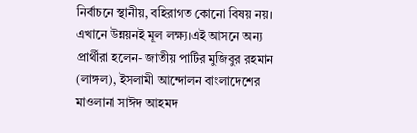নির্বাচনে স্থানীয়, বহিরাগত কোনো বিষয় নয়। এখানে উন্নয়নই মূল লক্ষ্য।এই আসনে অন্য প্রার্থীরা হলেন- জাতীয় পার্টির মুজিবুর রহমান (লাঙ্গল), ইসলামী আন্দোলন বাংলাদেশের মাওলানা সাঈদ আহমদ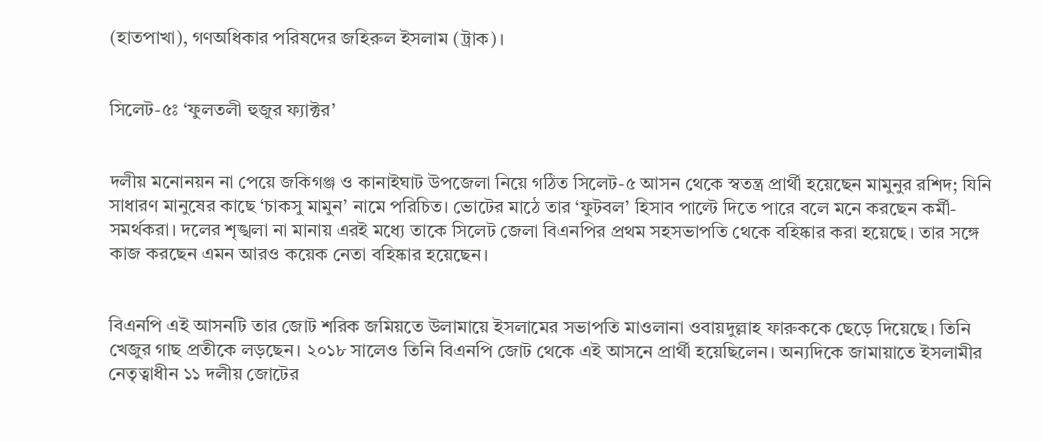(হাতপাখা), গণঅধিকার পরিষদের জহিরুল ইসলাম (ট্রাক)।


সিলেট-৫ঃ ‘ফুলতলী হুজুর ফ্যাক্টর’


দলীয় মনোনয়ন না পেয়ে জকিগঞ্জ ও কানাইঘাট উপজেলা নিয়ে গঠিত সিলেট-৫ আসন থেকে স্বতন্ত্র প্রার্থী হয়েছেন মামুনুর রশিদ; যিনি সাধারণ মানুষের কাছে ‘চাকসু মামুন’ নামে পরিচিত। ভোটের মাঠে তার ‘ফুটবল’ হিসাব পাল্টে দিতে পারে বলে মনে করছেন কর্মী-সমর্থকরা। দলের শৃঙ্খলা না মানায় এরই মধ্যে তাকে সিলেট জেলা বিএনপির প্রথম সহসভাপতি থেকে বহিষ্কার করা হয়েছে। তার সঙ্গে কাজ করছেন এমন আরও কয়েক নেতা বহিষ্কার হয়েছেন।


বিএনপি এই আসনটি তার জোট শরিক জমিয়তে উলামায়ে ইসলামের সভাপতি মাওলানা ওবায়দুল্লাহ ফারুককে ছেড়ে দিয়েছে। তিনি খেজুর গাছ প্রতীকে লড়ছেন। ২০১৮ সালেও তিনি বিএনপি জোট থেকে এই আসনে প্রার্থী হয়েছিলেন। অন্যদিকে জামায়াতে ইসলামীর নেতৃত্বাধীন ১১ দলীয় জোটের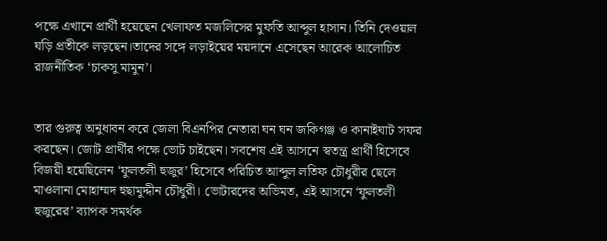পক্ষে এখানে প্রার্থী হয়েছেন খেলাফত মজলিসের মুফতি আব্দুল হাসান। তিনি দেওয়াল ঘড়ি প্রতীকে লড়ছেন।তাদের সঙ্গে লড়াইয়ের ময়দানে এসেছেন আরেক আলোচিত রাজনীতিক ‘চাকসু মামুন’।


তার গুরুত্ব অনুধাবন করে জেলা বিএনপির নেতারা ঘন ঘন জকিগঞ্জ ও কানাইঘাট সফর করছেন। জোট প্রার্থীর পক্ষে ভোট চাইছেন। সবশেষ এই আসনে স্বতন্ত্র প্রার্থী হিসেবে বিজয়ী হয়েছিলেন ‘ফুলতলী হুজুর’ হিসেবে পরিচিত আব্দুল লতিফ চৌধুরীর ছেলে মাওলানা মোহাম্মদ হুছামুদ্দীন চৌধুরী। ভোটারদের অভিমত, এই আসনে ‘ফুলতলী হুজুরের’ ব্যাপক সমর্থক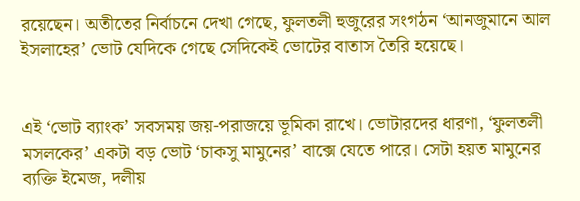রয়েছেন। অতীতের নির্বাচনে দেখা গেছে, ফুলতলী হুজুরের সংগঠন ‘আনজুমানে আল ইসলাহের’ ভোট যেদিকে গেছে সেদিকেই ভোটের বাতাস তৈরি হয়েছে।


এই ‘ভোট ব্যাংক’ সবসময় জয়-পরাজয়ে ভূমিকা রাখে। ভোটারদের ধারণা, ‘ফুলতলী মসলকের’ একটা বড় ভোট ‘চাকসু মামুনের’ বাক্সে যেতে পারে। সেটা হয়ত মামুনের ব্যক্তি ইমেজ, দলীয়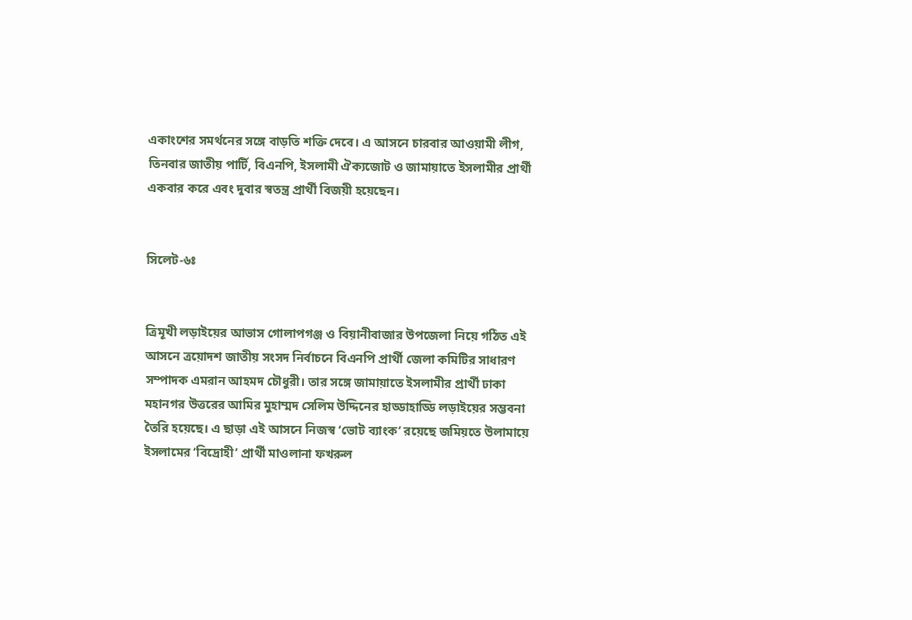একাংশের সমর্থনের সঙ্গে বাড়তি শক্তি দেবে। এ আসনে চারবার আওয়ামী লীগ, তিনবার জাতীয় পার্টি, বিএনপি, ইসলামী ঐক্যজোট ও জামায়াতে ইসলামীর প্রার্থী একবার করে এবং দুবার স্বতন্ত্র প্রার্থী বিজয়ী হয়েছেন।


সিলেট-৬ঃ


ত্রিমূখী লড়াইয়ের আভাস গোলাপগঞ্জ ও বিয়ানীবাজার উপজেলা নিয়ে গঠিত এই আসনে ত্রয়োদশ জাতীয় সংসদ নির্বাচনে বিএনপি প্রার্থী জেলা কমিটির সাধারণ সম্পাদক এমরান আহমদ চৌধুরী। তার সঙ্গে জামায়াতে ইসলামীর প্রার্থী ঢাকা মহানগর উত্তরের আমির মুহাম্মদ সেলিম উদ্দিনের হাড্ডাহাড্ডি লড়াইয়ের সম্ভবনা তৈরি হয়েছে। এ ছাড়া এই আসনে নিজস্ব ‘ভোট ব্যাংক’ রয়েছে জমিয়তে উলামায়ে ইসলামের ‘বিদ্রোহী’ প্রার্থী মাওলানা ফখরুল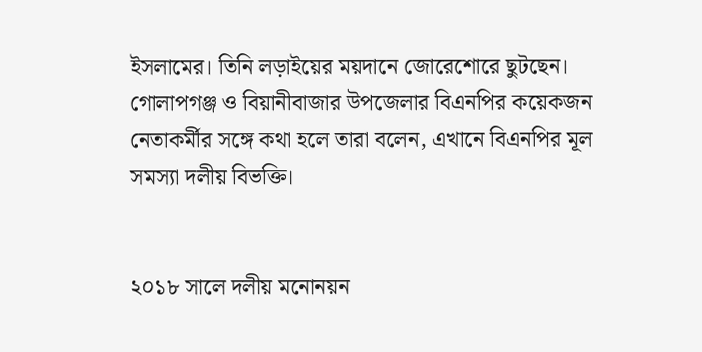ইসলামের। তিনি লড়াইয়ের ময়দানে জোরেশোরে ছুটছেন। গোলাপগঞ্জ ও বিয়ানীবাজার উপজেলার বিএনপির কয়েকজন নেতাকর্মীর সঙ্গে কথা হলে তারা বলেন, এখানে বিএনপির মূল সমস্যা দলীয় বিভক্তি।


২০১৮ সালে দলীয় মনোনয়ন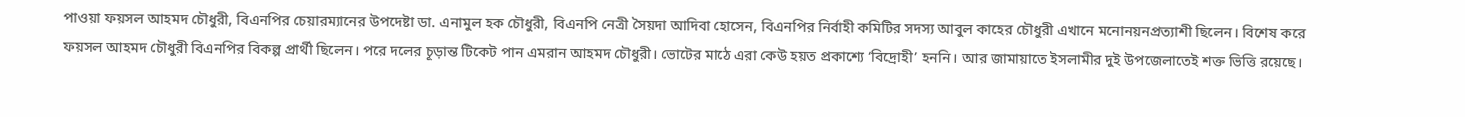পাওয়া ফয়সল আহমদ চৌধুরী, বিএনপির চেয়ারম্যানের উপদেষ্টা ডা. এনামুল হক চৌধুরী, বিএনপি নেত্রী সৈয়দা আদিবা হোসেন, বিএনপির নির্বাহী কমিটির সদস্য আবুল কাহের চৌধুরী এখানে মনোনয়নপ্রত্যাশী ছিলেন। বিশেষ করে ফয়সল আহমদ চৌধুরী বিএনপির বিকল্প প্রার্থী ছিলেন। পরে দলের চূড়ান্ত টিকেট পান এমরান আহমদ চৌধুরী। ভোটের মাঠে এরা কেউ হয়ত প্রকাশ্যে ‘বিদ্রোহী’ হননি। আর জামায়াতে ইসলামীর দুই উপজেলাতেই শক্ত ভিত্তি রয়েছে।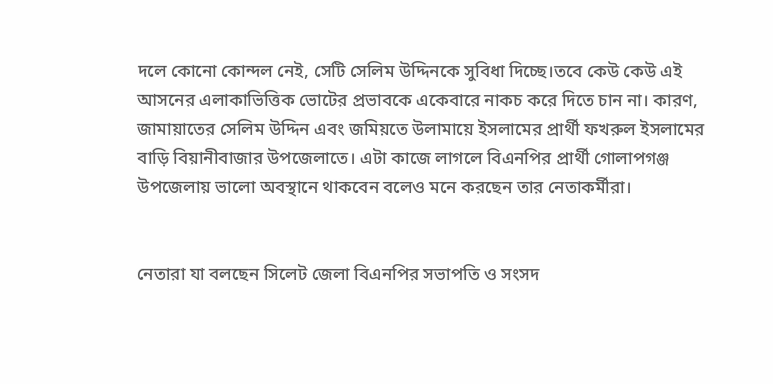দলে কোনো কোন্দল নেই, সেটি সেলিম উদ্দিনকে সুবিধা দিচ্ছে।তবে কেউ কেউ এই আসনের এলাকাভিত্তিক ভোটের প্রভাবকে একেবারে নাকচ করে দিতে চান না। কারণ, জামায়াতের সেলিম উদ্দিন এবং জমিয়তে উলামায়ে ইসলামের প্রার্থী ফখরুল ইসলামের বাড়ি বিয়ানীবাজার উপজেলাতে। এটা কাজে লাগলে বিএনপির প্রার্থী গোলাপগঞ্জ উপজেলায় ভালো অবস্থানে থাকবেন বলেও মনে করছেন তার নেতাকর্মীরা।


নেতারা যা বলছেন সিলেট জেলা বিএনপির সভাপতি ও সংসদ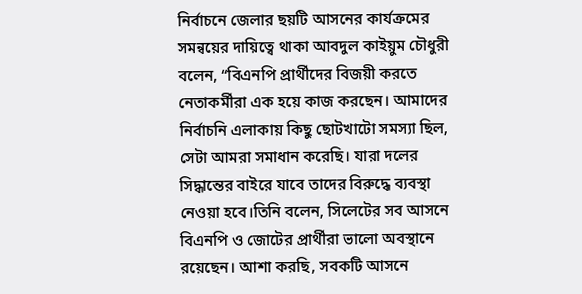নির্বাচনে জেলার ছয়টি আসনের কার্যক্রমের সমন্বয়ের দায়িত্বে থাকা আবদুল কাইয়ুম চৌধুরী বলেন, “বিএনপি প্রার্থীদের বিজয়ী করতে নেতাকর্মীরা এক হয়ে কাজ করছেন। আমাদের নির্বাচনি এলাকায় কিছু ছোটখাটো সমস্যা ছিল, সেটা আমরা সমাধান করেছি। যারা দলের সিদ্ধান্তের বাইরে যাবে তাদের বিরুদ্ধে ব্যবস্থা নেওয়া হবে।তিনি বলেন, সিলেটের সব আসনে বিএনপি ও জোটের প্রার্থীরা ভালো অবস্থানে রয়েছেন। আশা করছি, সবকটি আসনে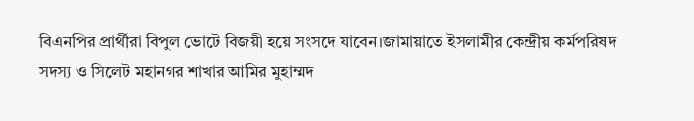বিএনপির প্রার্থীরা বিপুল ভোটে বিজয়ী হয়ে সংসদে যাবেন।জামায়াতে ইসলামীর কেন্দ্রীয় কর্মপরিষদ সদস্য ও সিলেট মহানগর শাখার আমির মুহাম্মদ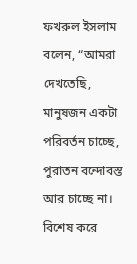ফখরুল ইসলাম বলেন, “আমরা দেখতেছি, মানুষজন একটা পরিবর্তন চাচ্ছে, পুরাতন বন্দোবস্ত আর চাচ্ছে না। বিশেষ করে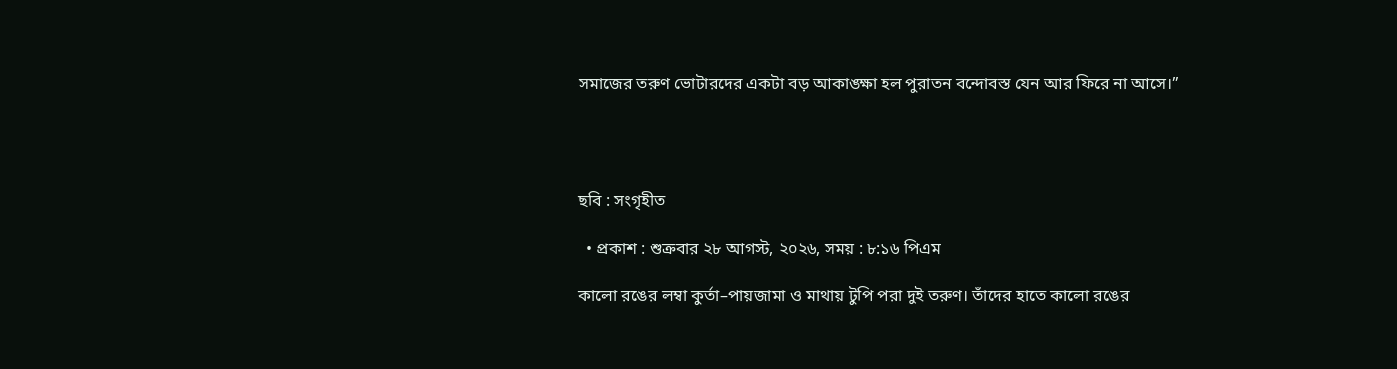সমাজের তরুণ ভোটারদের একটা বড় আকাঙ্ক্ষা হল পুরাতন বন্দোবস্ত যেন আর ফিরে না আসে।”




ছবি : সংগৃহীত

  • প্রকাশ : শুক্রবার ২৮ আগস্ট, ২০২৬, সময় : ৮:১৬ পিএম

কালো রঙের লম্বা কুর্তা–পায়জামা ও মাথায় টুপি পরা দুই তরুণ। তাঁদের হাতে কালো রঙের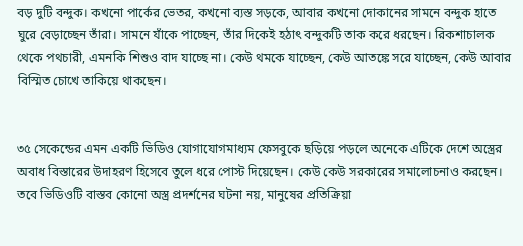বড় দুটি বন্দুক। কখনো পার্কের ভেতর, কখনো ব্যস্ত সড়কে, আবার কখনো দোকানের সামনে বন্দুক হাতে ঘুরে বেড়াচ্ছেন তাঁরা। সামনে যাঁকে পাচ্ছেন, তাঁর দিকেই হঠাৎ বন্দুকটি তাক করে ধরছেন। রিকশাচালক থেকে পথচারী, এমনকি শিশুও বাদ যাচ্ছে না। কেউ থমকে যাচ্ছেন, কেউ আতঙ্কে সরে যাচ্ছেন, কেউ আবার বিস্মিত চোখে তাকিয়ে থাকছেন।


৩৫ সেকেন্ডের এমন একটি ভিডিও যোগাযোগমাধ্যম ফেসবুকে ছড়িয়ে পড়লে অনেকে এটিকে দেশে অস্ত্রের অবাধ বিস্তারের উদাহরণ হিসেবে তুলে ধরে পোস্ট দিয়েছেন। কেউ কেউ সরকারের সমালোচনাও করছেন। তবে ভিডিওটি বাস্তব কোনো অস্ত্র প্রদর্শনের ঘটনা নয়, মানুষের প্রতিক্রিয়া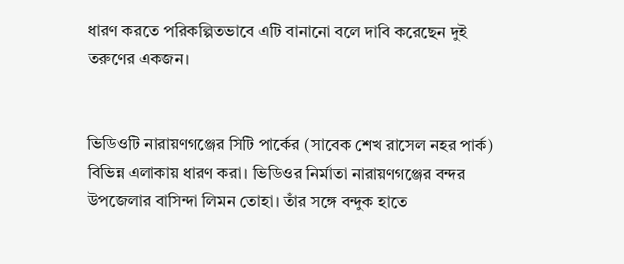ধারণ করতে পরিকল্পিতভাবে এটি বানানো বলে দাবি করেছেন দুই তরুণের একজন।


ভিডিওটি নারায়ণগঞ্জের সিটি পার্কের (সাবেক শেখ রাসেল নহর পার্ক) বিভিন্ন এলাকায় ধারণ করা। ভিডিওর নির্মাতা নারায়ণগঞ্জের বন্দর উপজেলার বাসিন্দা লিমন তোহা। তাঁর সঙ্গে বন্দুক হাতে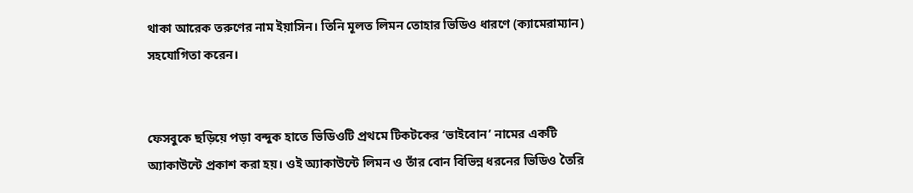থাকা আরেক তরুণের নাম ইয়াসিন। তিনি মূলত লিমন তোহার ভিডিও ধারণে (ক্যামেরাম্যান) সহযোগিতা করেন।


ফেসবুকে ছড়িয়ে পড়া বন্দুক হাতে ভিডিওটি প্রথমে টিকটকের ‘ভাইবোন’ নামের একটি অ্যাকাউন্টে প্রকাশ করা হয়। ওই অ্যাকাউন্টে লিমন ও তাঁর বোন বিভিন্ন ধরনের ভিডিও তৈরি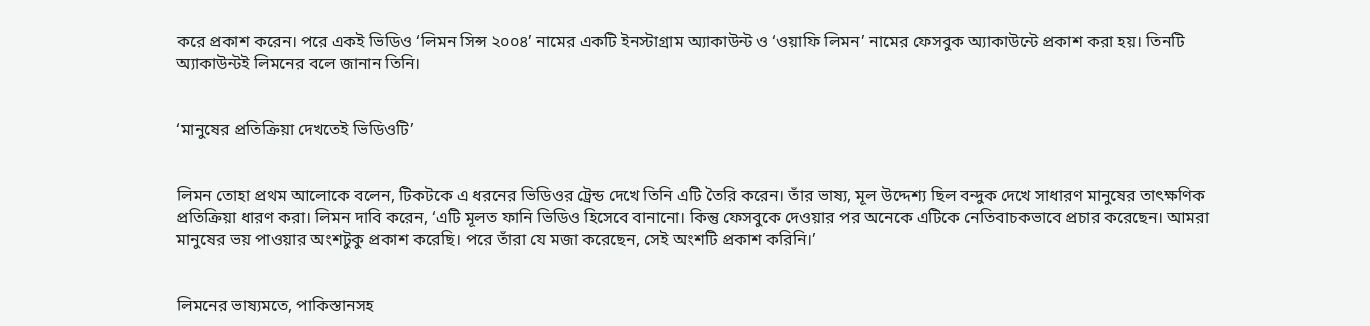করে প্রকাশ করেন। পরে একই ভিডিও ‘লিমন সিন্স ২০০৪’ নামের একটি ইনস্টাগ্রাম অ্যাকাউন্ট ও ‘ওয়াফি লিমন’ নামের ফেসবুক অ্যাকাউন্টে প্রকাশ করা হয়। তিনটি অ্যাকাউন্টই লিমনের বলে জানান তিনি।


‘মানুষের প্রতিক্রিয়া দেখতেই ভিডিওটি’


লিমন তোহা প্রথম আলোকে বলেন, টিকটকে এ ধরনের ভিডিওর ট্রেন্ড দেখে তিনি এটি তৈরি করেন। তাঁর ভাষ্য, মূল উদ্দেশ্য ছিল বন্দুক দেখে সাধারণ মানুষের তাৎক্ষণিক প্রতিক্রিয়া ধারণ করা। লিমন দাবি করেন, ‘এটি মূলত ফানি ভিডিও হিসেবে বানানো। কিন্তু ফেসবুকে দেওয়ার পর অনেকে এটিকে নেতিবাচকভাবে প্রচার করেছেন। আমরা মানুষের ভয় পাওয়ার অংশটুকু প্রকাশ করেছি। পরে তাঁরা যে মজা করেছেন, সেই অংশটি প্রকাশ করিনি।’


লিমনের ভাষ্যমতে, পাকিস্তানসহ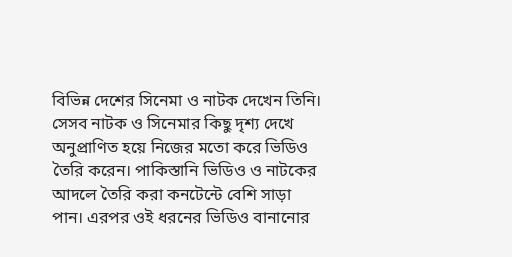বিভিন্ন দেশের সিনেমা ও নাটক দেখেন তিনি। সেসব নাটক ও সিনেমার কিছু দৃশ্য দেখে অনুপ্রাণিত হয়ে নিজের মতো করে ভিডিও তৈরি করেন। পাকিস্তানি ভিডিও ও নাটকের আদলে তৈরি করা কনটেন্টে বেশি সাড়া পান। এরপর ওই ধরনের ভিডিও বানানোর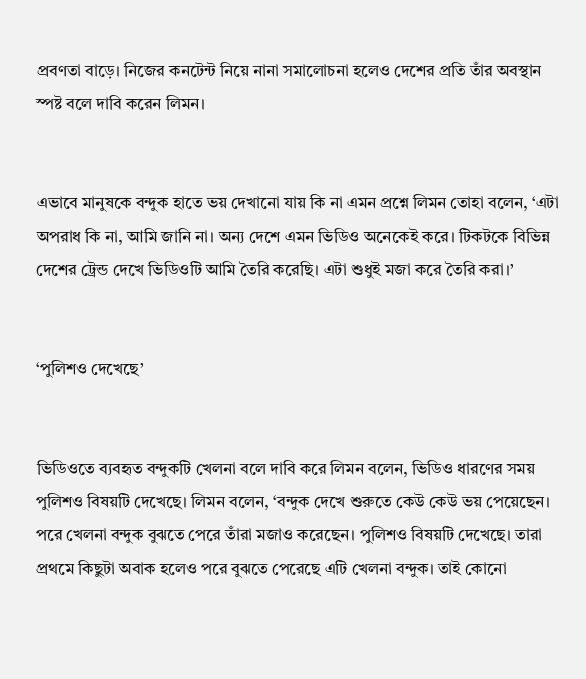প্রবণতা বাড়ে। নিজের কনটেন্ট নিয়ে নানা সমালোচনা হলেও দেশের প্রতি তাঁর অবস্থান স্পষ্ট বলে দাবি করেন লিমন।


এভাবে মানুষকে বন্দুক হাতে ভয় দেখানো যায় কি না এমন প্রশ্নে লিমন তোহা বলেন, ‘এটা অপরাধ কি না, আমি জানি না। অন্য দেশে এমন ভিডিও অনেকেই করে। টিকটকে বিভিন্ন দেশের ট্রেন্ড দেখে ভিডিওটি আমি তৈরি করেছি। এটা শুধুই মজা করে তৈরি করা।’


‘পুলিশও দেখেছে’


ভিডিওতে ব্যবহৃত বন্দুকটি খেলনা বলে দাবি করে লিমন বলেন, ভিডিও ধারণের সময় পুলিশও বিষয়টি দেখেছে। লিমন বলেন, ‘বন্দুক দেখে শুরুতে কেউ কেউ ভয় পেয়েছেন। পরে খেলনা বন্দুক বুঝতে পেরে তাঁরা মজাও করেছেন। পুলিশও বিষয়টি দেখেছে। তারা প্রথমে কিছুটা অবাক হলেও পরে বুঝতে পেরেছে এটি খেলনা বন্দুক। তাই কোনো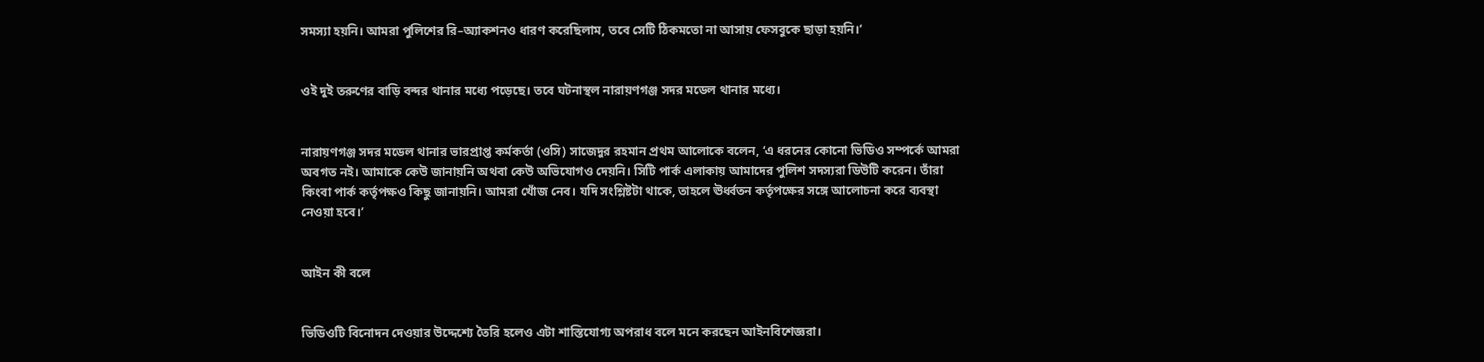সমস্যা হয়নি। আমরা পুলিশের রি–অ্যাকশনও ধারণ করেছিলাম, তবে সেটি ঠিকমতো না আসায় ফেসবুকে ছাড়া হয়নি।’


ওই দুই তরুণের বাড়ি বন্দর থানার মধ্যে পড়েছে। তবে ঘটনাস্থল নারায়ণগঞ্জ সদর মডেল থানার মধ্যে।


নারায়ণগঞ্জ সদর মডেল থানার ভারপ্রাপ্ত কর্মকর্তা (ওসি) সাজেদুর রহমান প্রথম আলোকে বলেন, ‘এ ধরনের কোনো ভিডিও সম্পর্কে আমরা অবগত নই। আমাকে কেউ জানায়নি অথবা কেউ অভিযোগও দেয়নি। সিটি পার্ক এলাকায় আমাদের পুলিশ সদস্যরা ডিউটি করেন। তাঁরা কিংবা পার্ক কর্তৃপক্ষও কিছু জানায়নি। আমরা খোঁজ নেব। যদি সংশ্লিষ্টটা থাকে, তাহলে ঊর্ধ্বতন কর্তৃপক্ষের সঙ্গে আলোচনা করে ব্যবস্থা নেওয়া হবে।’


আইন কী বলে


ভিডিওটি বিনোদন দেওয়ার উদ্দেশ্যে তৈরি হলেও এটা শাস্তিযোগ্য অপরাধ বলে মনে করছেন আইনবিশেজ্ঞরা।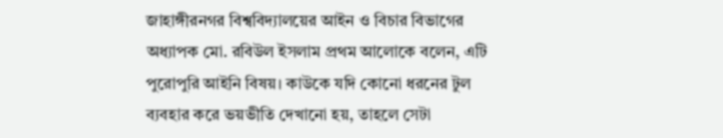জাহাঙ্গীরনগর বিশ্ববিদ্যালয়ের আইন ও বিচার বিভাগের অধ্যাপক মো. রবিউল ইসলাম প্রথম আলোকে বলেন, এটি পুরোপুরি আইনি বিষয়। কাউকে যদি কোনো ধরনের টুল ব্যবহার করে ভয়ভীতি দেখানো হয়, তাহলে সেটা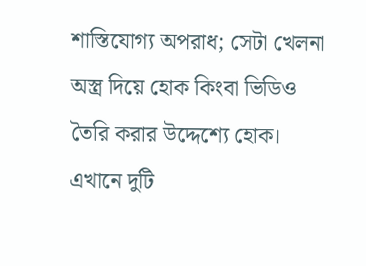শাস্তিযোগ্য অপরাধ; সেটা খেলনা অস্ত্র দিয়ে হোক কিংবা ভিডিও তৈরি করার উদ্দেশ্যে হোক। এখানে দুটি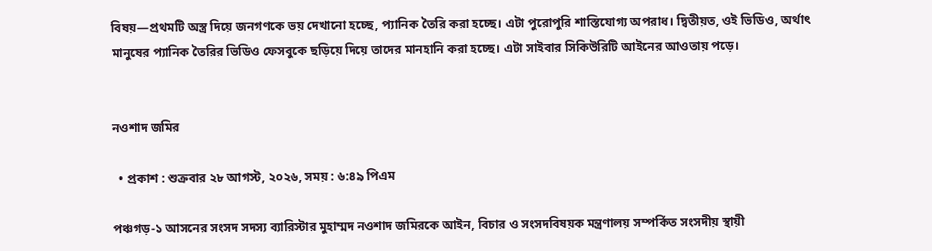বিষয়—প্রথমটি অস্ত্র দিয়ে জনগণকে ভয় দেখানো হচ্ছে, প্যানিক তৈরি করা হচ্ছে। এটা পুরোপুরি শাস্তিযোগ্য অপরাধ। দ্বিতীয়ত, ওই ভিডিও, অর্থাৎ মানুষের প্যানিক তৈরির ভিডিও ফেসবুকে ছড়িয়ে দিয়ে তাদের মানহানি করা হচ্ছে। এটা সাইবার সিকিউরিটি আইনের আওতায় পড়ে।


নওশাদ জমির

  • প্রকাশ : শুক্রবার ২৮ আগস্ট, ২০২৬, সময় : ৬:৪৯ পিএম

পঞ্চগড়-১ আসনের সংসদ সদস্য ব্যারিস্টার মুহাম্মদ নওশাদ জমিরকে আইন, বিচার ও সংসদবিষয়ক মন্ত্রণালয় সম্পর্কিত সংসদীয় স্থায়ী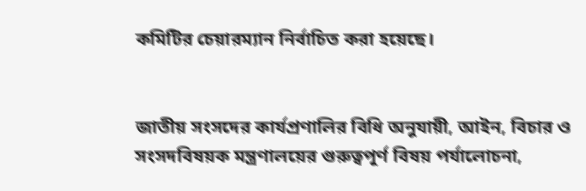কমিটির চেয়ারম্যান নির্বাচিত করা হয়েছে।


জাতীয় সংসদের কার্যপ্রণালির বিধি অনুযায়ী, আইন, বিচার ও সংসদবিষয়ক মন্ত্রণালয়ের গুরুত্বপূর্ণ বিষয় পর্যালোচনা,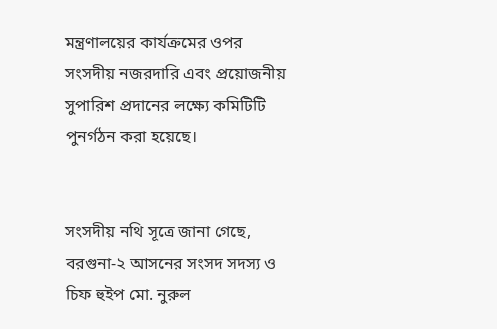মন্ত্রণালয়ের কার্যক্রমের ওপর সংসদীয় নজরদারি এবং প্রয়োজনীয় সুপারিশ প্রদানের লক্ষ্যে কমিটিটি পুনর্গঠন করা হয়েছে।


সংসদীয় নথি সূত্রে জানা গেছে, বরগুনা-২ আসনের সংসদ সদস্য ও চিফ হুইপ মো. নুরুল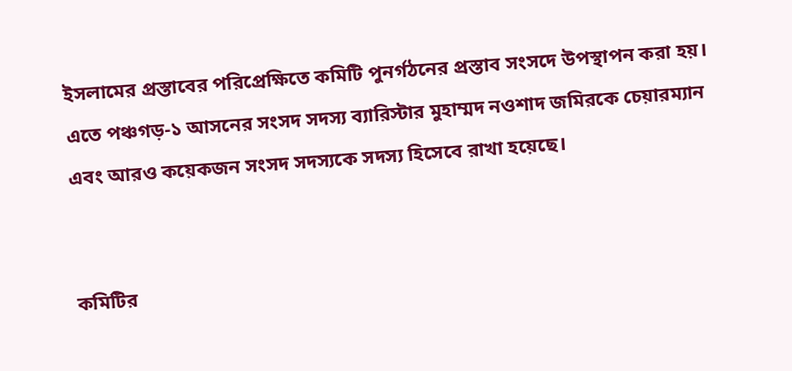ইসলামের প্রস্তাবের পরিপ্রেক্ষিতে কমিটি পুনর্গঠনের প্রস্তাব সংসদে উপস্থাপন করা হয়। এতে পঞ্চগড়-১ আসনের সংসদ সদস্য ব্যারিস্টার মুহাম্মদ নওশাদ জমিরকে চেয়ারম্যান এবং আরও কয়েকজন সংসদ সদস্যকে সদস্য হিসেবে রাখা হয়েছে।


কমিটির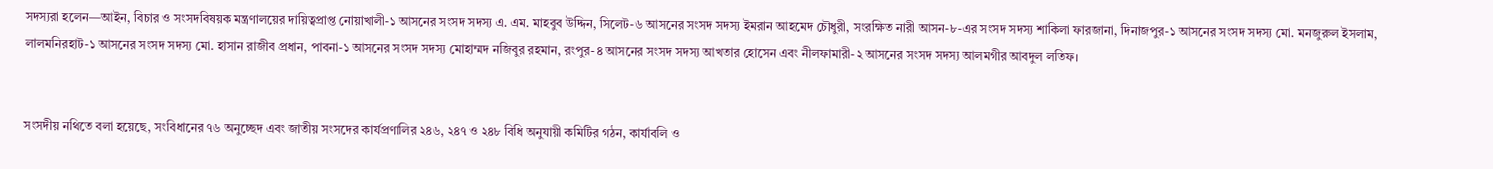সদস্যরা হলেন—আইন, বিচার ও সংসদবিষয়ক মন্ত্রণালয়ের দায়িত্বপ্রাপ্ত নোয়াখালী-১ আসনের সংসদ সদস্য এ. এম. মাহবুব উদ্দিন, সিলেট-৬ আসনের সংসদ সদস্য ইমরান আহমেদ চৌধুরী, সংরক্ষিত নারী আসন-৮-এর সংসদ সদস্য শাকিলা ফারজানা, দিনাজপুর-১ আসনের সংসদ সদস্য মো. মনজুরুল ইসলাম, লালমনিরহাট-১ আসনের সংসদ সদস্য মো. হাসান রাজীব প্রধান, পাবনা-১ আসনের সংসদ সদস্য মোহাম্মদ নজিবুর রহমান, রংপুর-৪ আসনের সংসদ সদস্য আখতার হোসেন এবং নীলফামারী-২ আসনের সংসদ সদস্য আলমগীর আবদুল লতিফ।


সংসদীয় নথিতে বলা হয়েছে, সংবিধানের ৭৬ অনুচ্ছেদ এবং জাতীয় সংসদের কার্যপ্রণালির ২৪৬, ২৪৭ ও ২৪৮ বিধি অনুযায়ী কমিটির গঠন, কার্যাবলি ও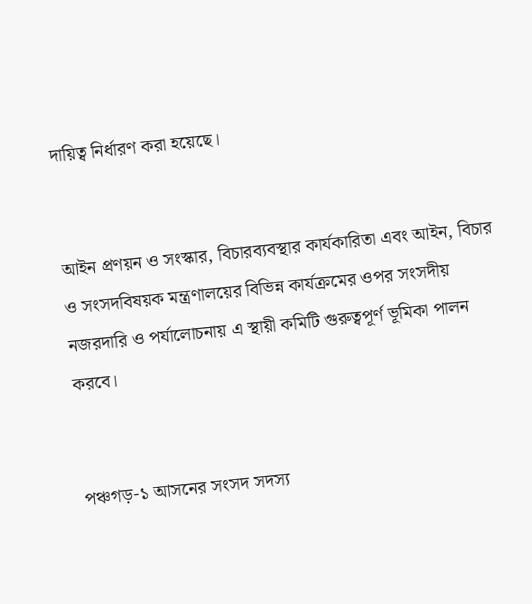দায়িত্ব নির্ধারণ করা হয়েছে।


আইন প্রণয়ন ও সংস্কার, বিচারব্যবস্থার কার্যকারিতা এবং আইন, বিচার ও সংসদবিষয়ক মন্ত্রণালয়ের বিভিন্ন কার্যক্রমের ওপর সংসদীয় নজরদারি ও পর্যালোচনায় এ স্থায়ী কমিটি গুরুত্বপূর্ণ ভূমিকা পালন করবে।


পঞ্চগড়-১ আসনের সংসদ সদস্য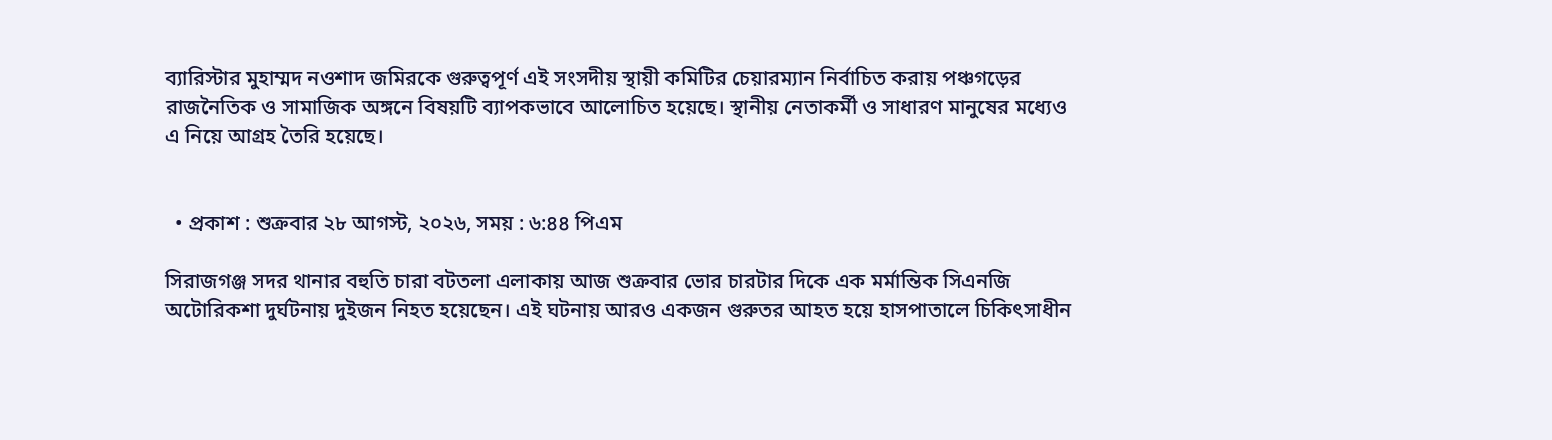ব্যারিস্টার মুহাম্মদ নওশাদ জমিরকে গুরুত্বপূর্ণ এই সংসদীয় স্থায়ী কমিটির চেয়ারম্যান নির্বাচিত করায় পঞ্চগড়ের রাজনৈতিক ও সামাজিক অঙ্গনে বিষয়টি ব্যাপকভাবে আলোচিত হয়েছে। স্থানীয় নেতাকর্মী ও সাধারণ মানুষের মধ্যেও এ নিয়ে আগ্রহ তৈরি হয়েছে।


  • প্রকাশ : শুক্রবার ২৮ আগস্ট, ২০২৬, সময় : ৬:৪৪ পিএম

সিরাজগঞ্জ সদর থানার বহুতি চারা বটতলা এলাকায় আজ শুক্রবার ভোর চারটার দিকে এক মর্মান্তিক সিএনজি অটোরিকশা দুর্ঘটনায় দুইজন নিহত হয়েছেন। এই ঘটনায় আরও একজন গুরুতর আহত হয়ে হাসপাতালে চিকিৎসাধীন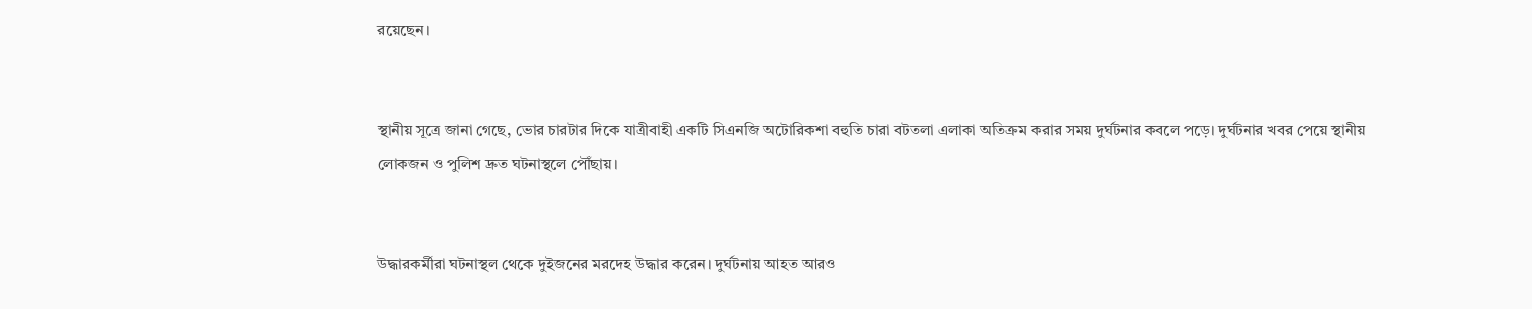রয়েছেন।


স্থানীয় সূত্রে জানা গেছে, ভোর চারটার দিকে যাত্রীবাহী একটি সিএনজি অটোরিকশা বহুতি চারা বটতলা এলাকা অতিক্রম করার সময় দুর্ঘটনার কবলে পড়ে। দুর্ঘটনার খবর পেয়ে স্থানীয় লোকজন ও পুলিশ দ্রুত ঘটনাস্থলে পৌঁছায়।


উদ্ধারকর্মীরা ঘটনাস্থল থেকে দুইজনের মরদেহ উদ্ধার করেন। দুর্ঘটনায় আহত আরও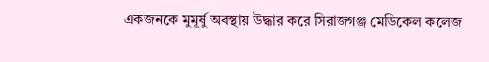একজনকে মুমূর্ষু অবস্থায় উদ্ধার করে সিরাজগঞ্জ মেডিকেল কলেজ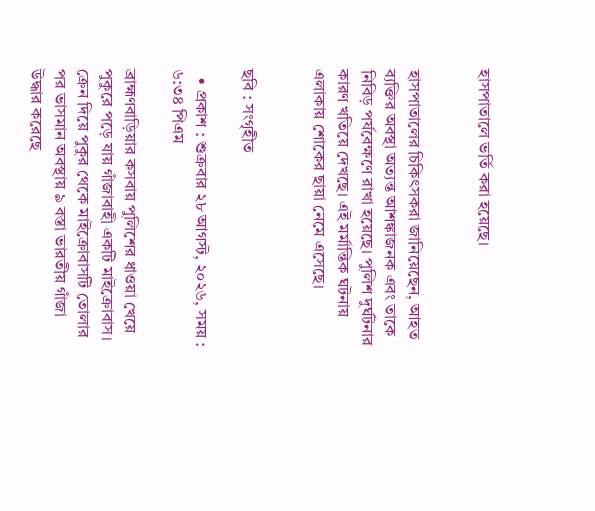হাসপাতালে ভর্তি করা হয়েছে।


হাসপাতালের চিকিৎসকরা জানিয়েছেন, আহত ব্যক্তির অবস্থা অত্যন্ত আশঙ্কাজনক এবং তাকে নিবিড় পর্যবেক্ষণে রাখা হয়েছে। পুলিশ দুর্ঘটনার কারণ খতিয়ে দেখছে। এই মর্মান্তিক ঘটনায় এলাকায় শোকের ছায়া নেমে এসেছে।


ছবি : সংগৃহীত

  • প্রকাশ : শুক্রবার ২৮ আগস্ট, ২০২৬, সময় : ৬:৩৪ পিএম

ব্রাহ্মণবাড়িয়ার কসবায় পুলিশের ধাওয়া খেয়ে পুকুরে পড়ে যায় গাঁজাবাহী একটি মাইক্রোবাস। ক্রেন দিয়ে পুকুর থেকে মাইক্রোবাসটি তোলার পর ভাসমান অবস্থায় ৯ বস্তা ভারতীয় গাঁজা উদ্ধার করেছে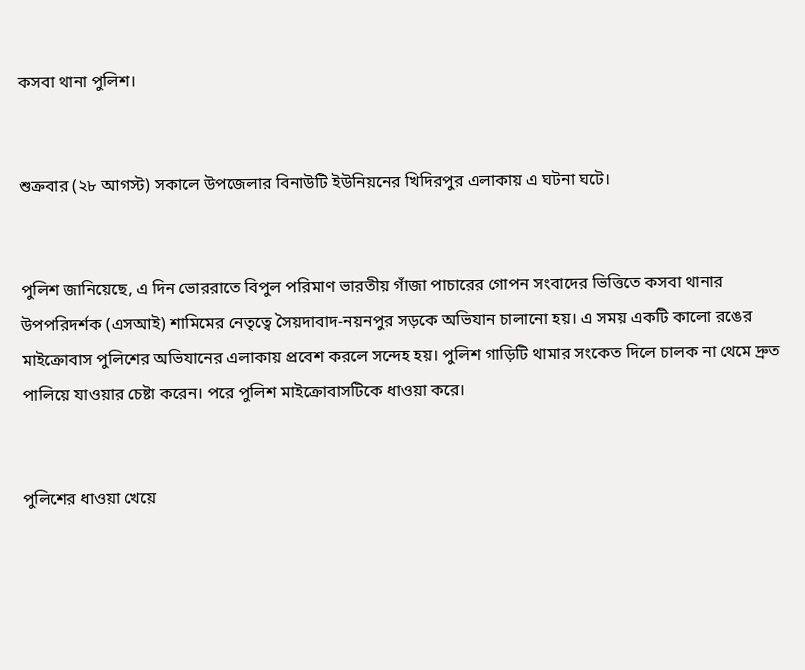কসবা থানা পুলিশ।


শুক্রবার (২৮ আগস্ট) সকালে উপজেলার বিনাউটি ইউনিয়নের খিদিরপুর এলাকায় এ ঘটনা ঘটে।


পুলিশ জানিয়েছে, এ দিন ভোররাতে বিপুল পরিমাণ ভারতীয় গাঁজা পাচারের গোপন সংবাদের ভিত্তিতে কসবা থানার উপপরিদর্শক (এসআই) শামিমের নেতৃত্বে সৈয়দাবাদ-নয়নপুর সড়কে অভিযান চালানো হয়। এ সময় একটি কালো রঙের মাইক্রোবাস পুলিশের অভিযানের এলাকায় প্রবেশ করলে সন্দেহ হয়। পুলিশ গাড়িটি থামার সংকেত দিলে চালক না থেমে দ্রুত পালিয়ে যাওয়ার চেষ্টা করেন। পরে পুলিশ মাইক্রোবাসটিকে ধাওয়া করে।


পুলিশের ধাওয়া খেয়ে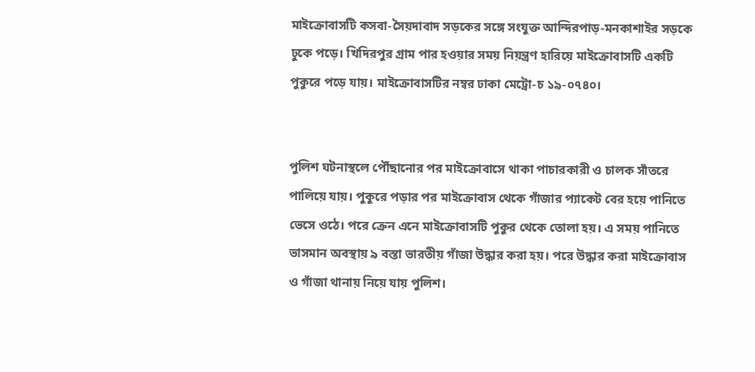মাইক্রোবাসটি কসবা-সৈয়দাবাদ সড়কের সঙ্গে সংযুক্ত আন্দিরপাড়-মনকাশাইর সড়কে ঢুকে পড়ে। খিদিরপুর গ্রাম পার হওয়ার সময় নিয়ন্ত্রণ হারিয়ে মাইক্রোবাসটি একটি পুকুরে পড়ে যায়। মাইক্রোবাসটির নম্বর ঢাকা মেট্রো-চ ১৯-০৭৪০।


পুলিশ ঘটনাস্থলে পৌঁছানোর পর মাইক্রোবাসে থাকা পাচারকারী ও চালক সাঁতরে পালিয়ে যায়। পুকুরে পড়ার পর মাইক্রোবাস থেকে গাঁজার প্যাকেট বের হয়ে পানিতে ভেসে ওঠে। পরে ক্রেন এনে মাইক্রোবাসটি পুকুর থেকে তোলা হয়। এ সময় পানিতে ভাসমান অবস্থায় ৯ বস্তা ভারতীয় গাঁজা উদ্ধার করা হয়। পরে উদ্ধার করা মাইক্রোবাস ও গাঁজা থানায় নিয়ে যায় পুলিশ।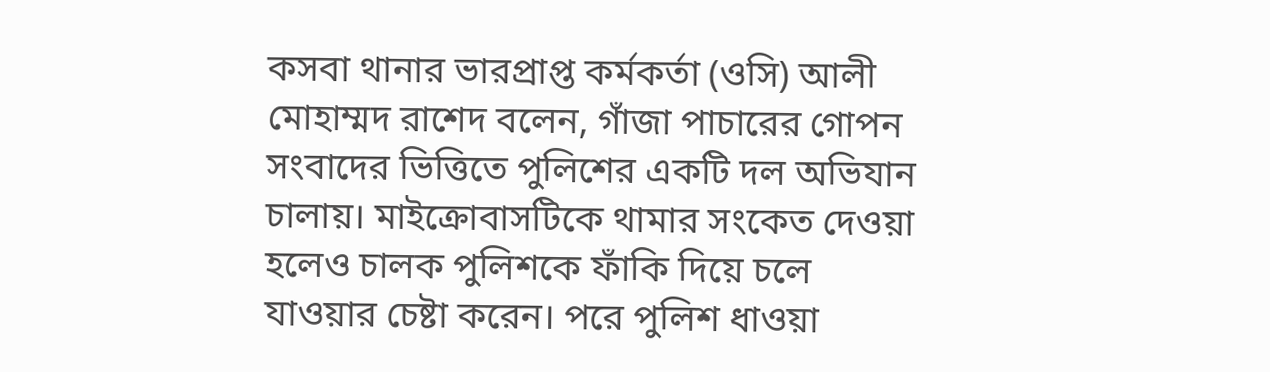কসবা থানার ভারপ্রাপ্ত কর্মকর্তা (ওসি) আলী মোহাম্মদ রাশেদ বলেন, গাঁজা পাচারের গোপন সংবাদের ভিত্তিতে পুলিশের একটি দল অভিযান চালায়। মাইক্রোবাসটিকে থামার সংকেত দেওয়া হলেও চালক পুলিশকে ফাঁকি দিয়ে চলে যাওয়ার চেষ্টা করেন। পরে পুলিশ ধাওয়া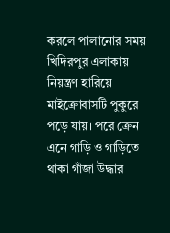করলে পালানোর সময় খিদিরপুর এলাকায় নিয়ন্ত্রণ হারিয়ে মাইক্রোবাসটি পুকুরে পড়ে যায়। পরে ক্রেন এনে গাড়ি ও গাড়িতে থাকা গাঁজা উদ্ধার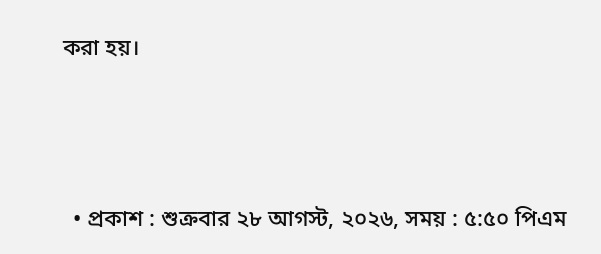করা হয়।



  • প্রকাশ : শুক্রবার ২৮ আগস্ট, ২০২৬, সময় : ৫:৫০ পিএম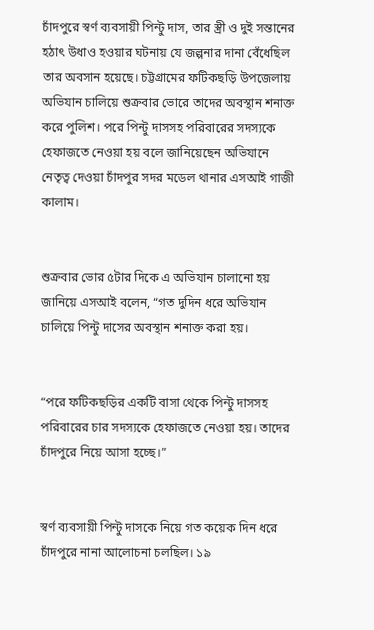চাঁদপুরে স্বর্ণ ব্যবসায়ী পিন্টু দাস, তার স্ত্রী ও দুই সন্তানের হঠাৎ উধাও হওয়ার ঘটনায় যে জল্পনার দানা বেঁধেছিল তার অবসান হয়েছে। চট্টগ্রামের ফটিকছড়ি উপজেলায় অভিযান চালিয়ে শুক্রবার ভোরে তাদের অবস্থান শনাক্ত করে পুলিশ। পরে পিন্টু দাসসহ পরিবারের সদস্যকে হেফাজতে নেওয়া হয় বলে জানিয়েছেন অভিযানে নেতৃত্ব দেওয়া চাঁদপুর সদর মডেল থানার এসআই গাজী কালাম।


শুক্রবার ভোর ৫টার দিকে এ অভিযান চালানো হয় জানিয়ে এসআই বলেন, “গত দুদিন ধরে অভিযান চালিয়ে পিন্টু দাসের অবস্থান শনাক্ত করা হয়।


“পরে ফটিকছড়ির একটি বাসা থেকে পিন্টু দাসসহ পরিবারের চার সদস্যকে হেফাজতে নেওয়া হয়। তাদের চাঁদপুরে নিয়ে আসা হচ্ছে।”


স্বর্ণ ব্যবসায়ী পিন্টু দাসকে নিয়ে গত কয়েক দিন ধরে চাঁদপুরে নানা আলোচনা চলছিল। ১৯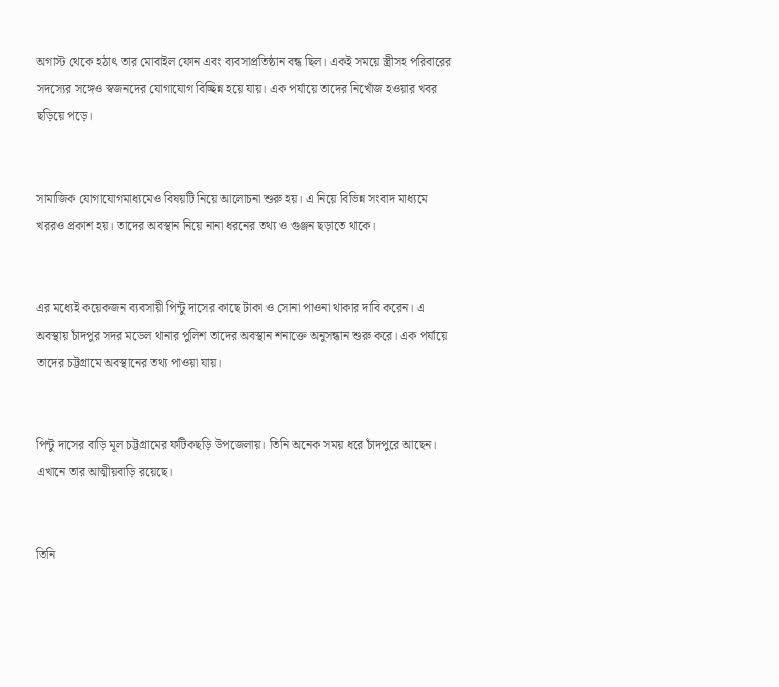অগাস্ট থেকে হঠাৎ তার মোবাইল ফোন এবং ব্যবসাপ্রতিষ্ঠান বন্ধ ছিল। একই সময়ে স্ত্রীসহ পরিবারের সদস্যের সঙ্গেও স্বজনদের যোগাযোগ বিচ্ছিন্ন হয়ে যায়। এক পর্যায়ে তাদের নিখোঁজ হওয়ার খবর ছড়িয়ে পড়ে।


সামাজিক যোগাযোগমাধ্যমেও বিষয়টি নিয়ে আলোচনা শুরু হয়। এ নিয়ে বিভিন্ন সংবাদ মাধ্যমে খররও প্রকাশ হয়। তাদের অবস্থান নিয়ে নানা ধরনের তথ্য ও গুঞ্জন ছড়াতে থাকে।


এর মধ্যেই কয়েকজন ব্যবসায়ী পিন্টু দাসের কাছে টাকা ও সোনা পাওনা থাকার দাবি করেন। এ অবস্থায় চাঁদপুর সদর মডেল থানার পুলিশ তাদের অবস্থান শনাক্তে অনুসন্ধান শুরু করে। এক পর্যায়ে তাদের চট্টগ্রামে অবস্থানের তথ্য পাওয়া যায়।


পিন্টু দাসের বাড়ি মূল চট্টগ্রামের ফটিকছড়ি উপজেলায়। তিনি অনেক সময় ধরে চাঁদপুরে আছেন। এখানে তার আত্মীয়বাড়ি রয়েছে।


তিনি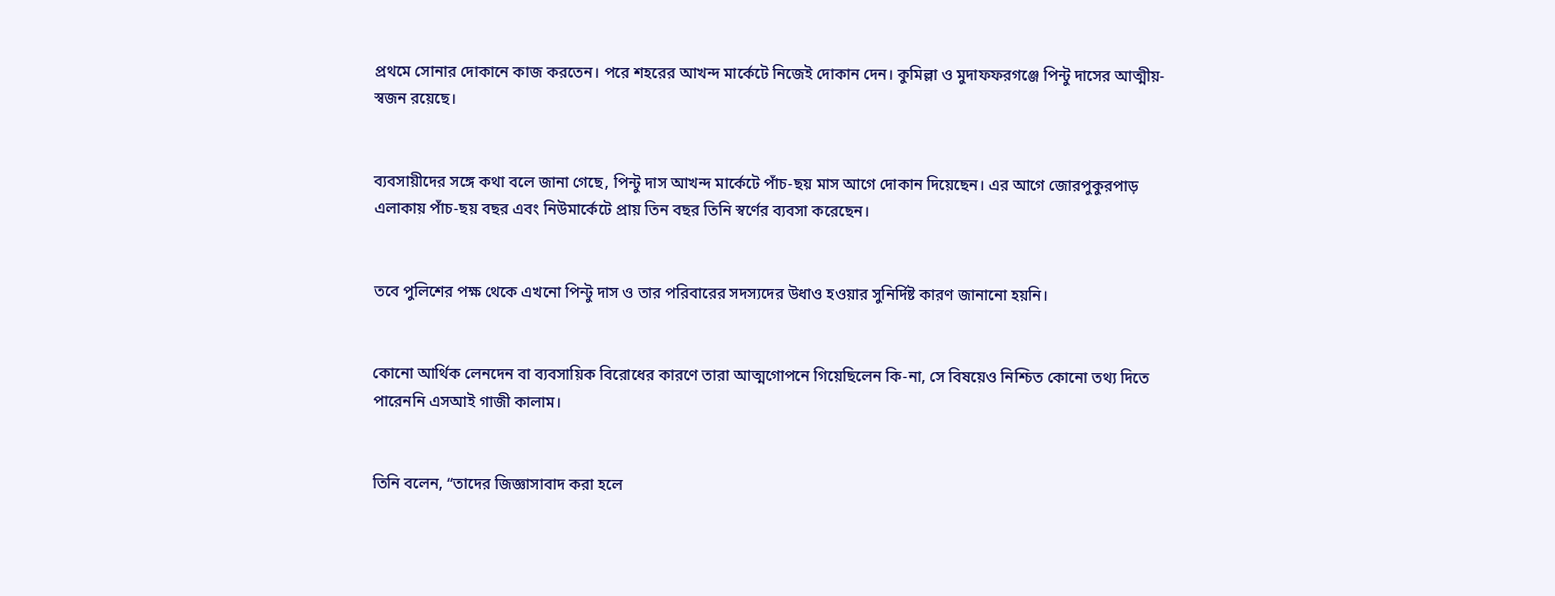প্রথমে সোনার দোকানে কাজ করতেন। পরে শহরের আখন্দ মার্কেটে নিজেই দোকান দেন। কুমিল্লা ও মুদাফফরগঞ্জে পিন্টু দাসের আত্মীয়-স্বজন রয়েছে।


ব্যবসায়ীদের সঙ্গে কথা বলে জানা গেছে, পিন্টু দাস আখন্দ মার্কেটে পাঁচ-ছয় মাস আগে দোকান দিয়েছেন। এর আগে জোরপুকুরপাড় এলাকায় পাঁচ-ছয় বছর এবং নিউমার্কেটে প্রায় তিন বছর তিনি স্বর্ণের ব্যবসা করেছেন।


তবে পুলিশের পক্ষ থেকে এখনো পিন্টু দাস ও তার পরিবারের সদস্যদের উধাও হওয়ার সুনির্দিষ্ট কারণ জানানো হয়নি।


কোনো আর্থিক লেনদেন বা ব্যবসায়িক বিরোধের কারণে তারা আত্মগোপনে গিয়েছিলেন কি-না, সে বিষয়েও নিশ্চিত কোনো তথ্য দিতে পারেননি এসআই গাজী কালাম।


তিনি বলেন, “তাদের জিজ্ঞাসাবাদ করা হলে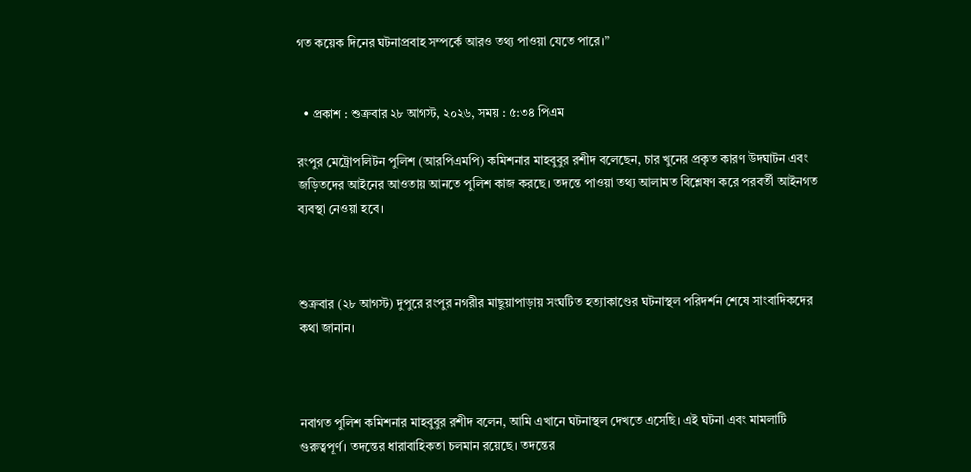গত কয়েক দিনের ঘটনাপ্রবাহ সম্পর্কে আরও তথ্য পাওয়া যেতে পারে।”


  • প্রকাশ : শুক্রবার ২৮ আগস্ট, ২০২৬, সময় : ৫:৩৪ পিএম

রংপুর মেট্রোপলিটন পুলিশ (আরপিএমপি) কমিশনার মাহবুবুর রশীদ বলেছেন, চার খুনের প্রকৃত কারণ উদঘাটন এবং জড়িতদের আইনের আওতায় আনতে পুলিশ কাজ করছে। তদন্তে পাওয়া তথ্য আলামত বিশ্লেষণ করে পরবর্তী আইনগত ব্যবস্থা নেওয়া হবে।



শুক্রবার (২৮ আগস্ট) দুপুরে রংপুর নগরীর মাছুয়াপাড়ায় সংঘটিত হত্যাকাণ্ডের ঘটনাস্থল পরিদর্শন শেষে সাংবাদিকদের কথা জানান।



নবাগত পুলিশ কমিশনার মাহবুবুর রশীদ বলেন, আমি এখানে ঘটনাস্থল দেখতে এসেছি। এই ঘটনা এবং মামলাটি গুরুত্বপূর্ণ। তদন্তের ধারাবাহিকতা চলমান রয়েছে। তদন্তের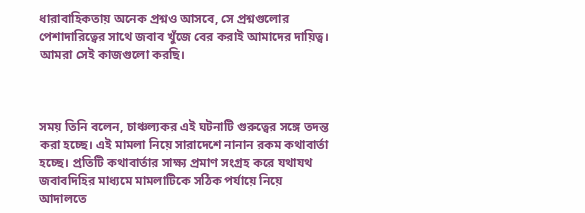ধারাবাহিকতায় অনেক প্রশ্নও আসবে, সে প্রশ্নগুলোর পেশাদারিত্বের সাথে জবাব খুঁজে বের করাই আমাদের দায়িত্ব। আমরা সেই কাজগুলো করছি।



সময় তিনি বলেন, চাঞ্চল্যকর এই ঘটনাটি গুরুত্বের সঙ্গে তদন্ত করা হচ্ছে। এই মামলা নিয়ে সারাদেশে নানান রকম কথাবার্তা হচ্ছে। প্রতিটি কথাবার্তার সাক্ষ্য প্রমাণ সংগ্রহ করে যথাযথ জবাবদিহির মাধ্যমে মামলাটিকে সঠিক পর্যায়ে নিয়ে আদালতে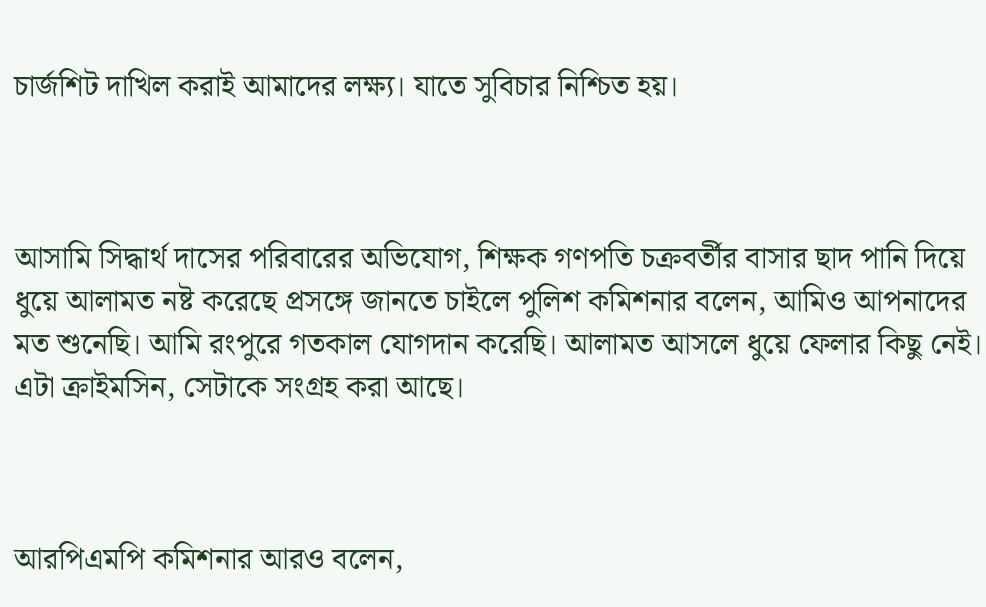চার্জশিট দাখিল করাই আমাদের লক্ষ্য। যাতে সুবিচার নিশ্চিত হয়।



আসামি সিদ্ধার্থ দাসের পরিবারের অভিযোগ, শিক্ষক গণপতি চক্রবর্তীর বাসার ছাদ পানি দিয়ে ধুয়ে আলামত নষ্ট করেছে প্রসঙ্গে জানতে চাইলে পুলিশ কমিশনার বলেন, আমিও আপনাদের মত শুনেছি। আমি রংপুরে গতকাল যোগদান করেছি। আলামত আসলে ধুয়ে ফেলার কিছু নেই। এটা ক্রাইমসিন, সেটাকে সংগ্রহ করা আছে।



আরপিএমপি কমিশনার আরও বলেন,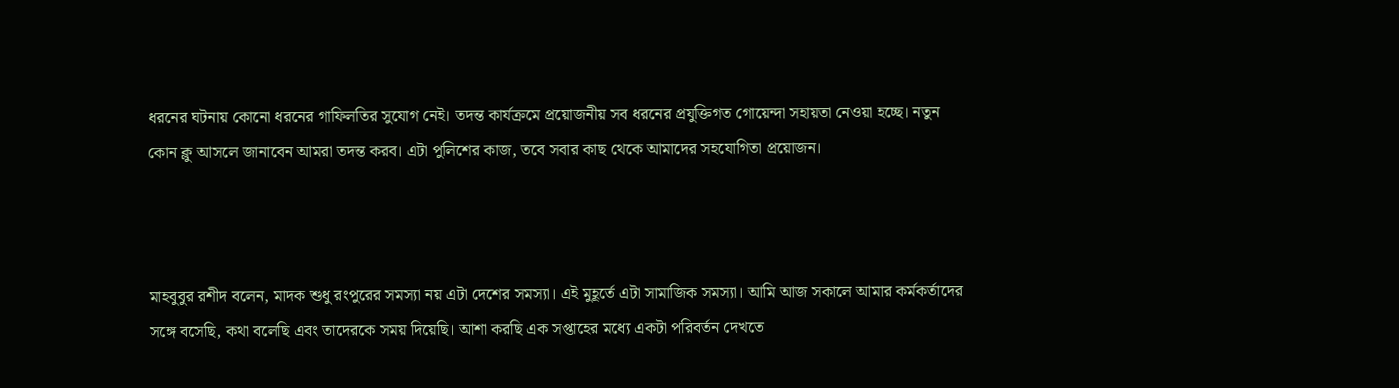ধরনের ঘটনায় কোনো ধরনের গাফিলতির সুযোগ নেই। তদন্ত কার্যক্রমে প্রয়োজনীয় সব ধরনের প্রযুক্তিগত গোয়েন্দা সহায়তা নেওয়া হচ্ছে। নতুন কোন ক্লু আসলে জানাবেন আমরা তদন্ত করব। এটা পুলিশের কাজ, তবে সবার কাছ থেকে আমাদের সহযোগিতা প্রয়োজন।



মাহবুবুর রশীদ বলেন, মাদক শুধু রংপুরের সমস্যা নয় এটা দেশের সমস্যা। এই মুহূর্তে এটা সামাজিক সমস্যা। আমি আজ সকালে আমার কর্মকর্তাদের সঙ্গে বসেছি, কথা বলেছি এবং তাদেরকে সময় দিয়েছি। আশা করছি এক সপ্তাহের মধ্যে একটা পরিবর্তন দেখতে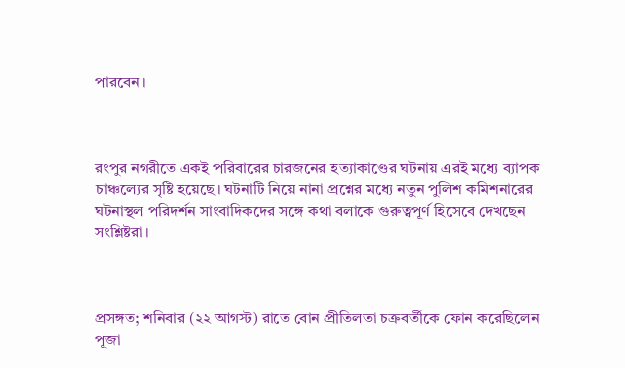পারবেন।



রংপুর নগরীতে একই পরিবারের চারজনের হত্যাকাণ্ডের ঘটনায় এরই মধ্যে ব্যাপক চাঞ্চল্যের সৃষ্টি হয়েছে। ঘটনাটি নিয়ে নানা প্রশ্নের মধ্যে নতুন পুলিশ কমিশনারের ঘটনাস্থল পরিদর্শন সাংবাদিকদের সঙ্গে কথা বলাকে গুরুত্বপূর্ণ হিসেবে দেখছেন সংশ্লিষ্টরা।



প্রসঙ্গত; শনিবার (২২ আগস্ট) রাতে বোন প্রীতিলতা চক্রবর্তীকে ফোন করেছিলেন পূজা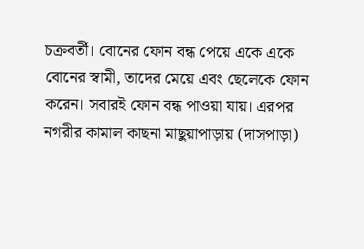চক্রবর্তী। বোনের ফোন বন্ধ পেয়ে একে একে বোনের স্বামী, তাদের মেয়ে এবং ছেলেকে ফোন করেন। সবারই ফোন বন্ধ পাওয়া যায়। এরপর নগরীর কামাল কাছনা মাছুয়াপাড়ায় (দাসপাড়া)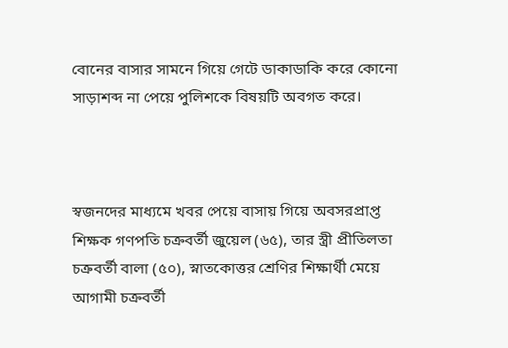বোনের বাসার সামনে গিয়ে গেটে ডাকাডাকি করে কোনো সাড়াশব্দ না পেয়ে পুলিশকে বিষয়টি অবগত করে।



স্বজনদের মাধ্যমে খবর পেয়ে বাসায় গিয়ে অবসরপ্রাপ্ত শিক্ষক গণপতি চক্রবর্তী জুয়েল (৬৫), তার স্ত্রী প্রীতিলতা চক্রবর্তী বালা (৫০), স্নাতকোত্তর শ্রেণির শিক্ষার্থী মেয়ে আগামী চক্রবর্তী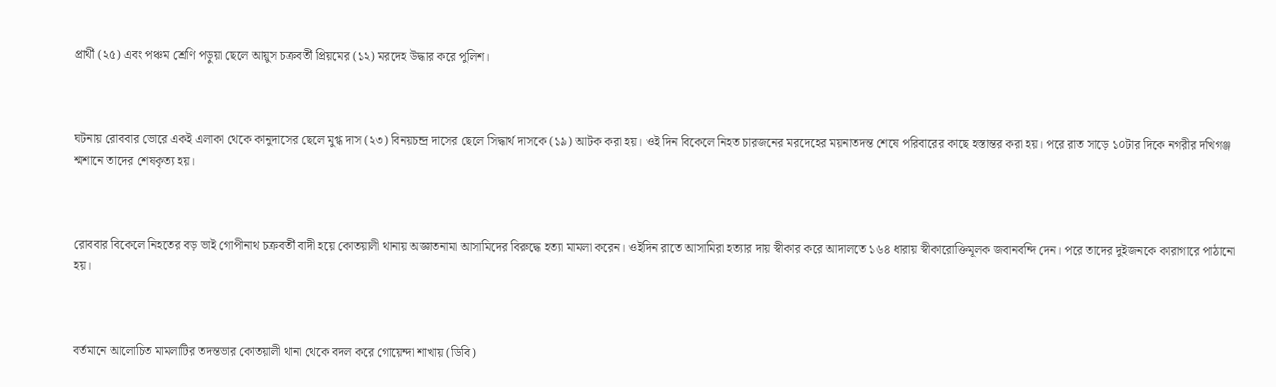প্রার্থী (২৫) এবং পঞ্চম শ্রেণি পড়ুয়া ছেলে আয়ুস চক্রবর্তী প্রিয়মের (১২) মরদেহ উদ্ধার করে পুলিশ।



ঘটনায় রোববার ভোরে একই এলাকা থেকে কানুদাসের ছেলে মুগ্ধ দাস (২৩) বিনয়চন্দ্র দাসের ছেলে সিদ্ধার্থ দাসকে (১৯) আটক করা হয়। ওই দিন বিকেলে নিহত চারজনের মরদেহের ময়নাতদন্ত শেষে পরিবারের কাছে হস্তান্তর করা হয়। পরে রাত সাড়ে ১০টার দিকে নগরীর দখিগঞ্জ শ্মশানে তাদের শেষকৃত্য হয়।



রোববার বিকেলে নিহতের বড় ভাই গোপীনাথ চক্রবর্তী বাদী হয়ে কোতয়ালী থানায় অজ্ঞাতনামা আসামিদের বিরুদ্ধে হত্যা মামলা করেন। ওইদিন রাতে আসামিরা হত্যার দায় স্বীকার করে আদালতে ১৬৪ ধারায় স্বীকারোক্তিমূলক জবানবন্দি দেন। পরে তাদের দুইজনকে কারাগারে পাঠানো হয়।



বর্তমানে আলোচিত মামলাটির তদন্তভার কোতয়ালী থানা থেকে বদল করে গোয়েন্দা শাখায় (ডিবি)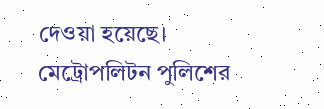দেওয়া হয়েছে। মেট্রোপলিটন পুলিশের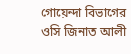গোয়েন্দা বিভাগের ওসি জিনাত আলী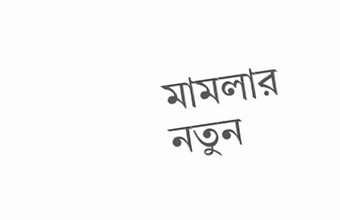মামলার নতুন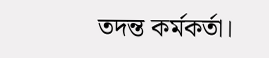তদন্ত কর্মকর্তা।